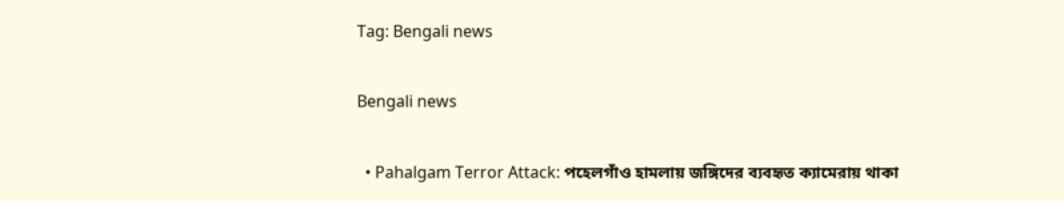Tag: Bengali news

Bengali news

  • Pahalgam Terror Attack: পহেলগাঁও হামলায় জঙ্গিদের ব্যবহৃত ক্যামেরায় থাকা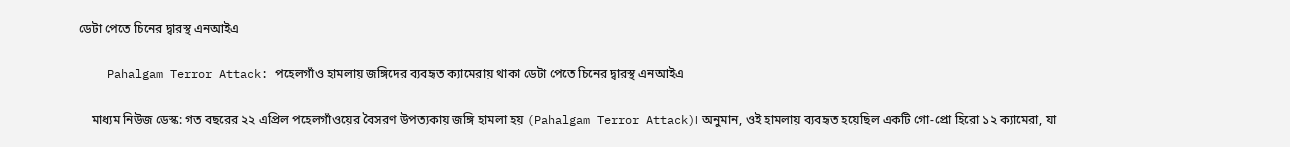ডেটা পেতে চিনের দ্বারস্থ এনআইএ

    Pahalgam Terror Attack: পহেলগাঁও হামলায় জঙ্গিদের ব্যবহৃত ক্যামেরায় থাকা ডেটা পেতে চিনের দ্বারস্থ এনআইএ

    মাধ্যম নিউজ ডেস্ক: গত বছরের ২২ এপ্রিল পহেলগাঁওয়ের বৈসরণ উপত্যকায় জঙ্গি হামলা হয় (Pahalgam Terror Attack)। অনুমান, ওই হামলায় ব্যবহৃত হয়েছিল একটি গো-প্রো হিরো ১২ ক্যামেরা, যা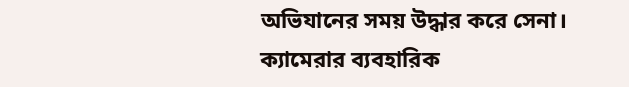অভিযানের সময় উদ্ধার করে সেনা। ক্যামেরার ব্যবহারিক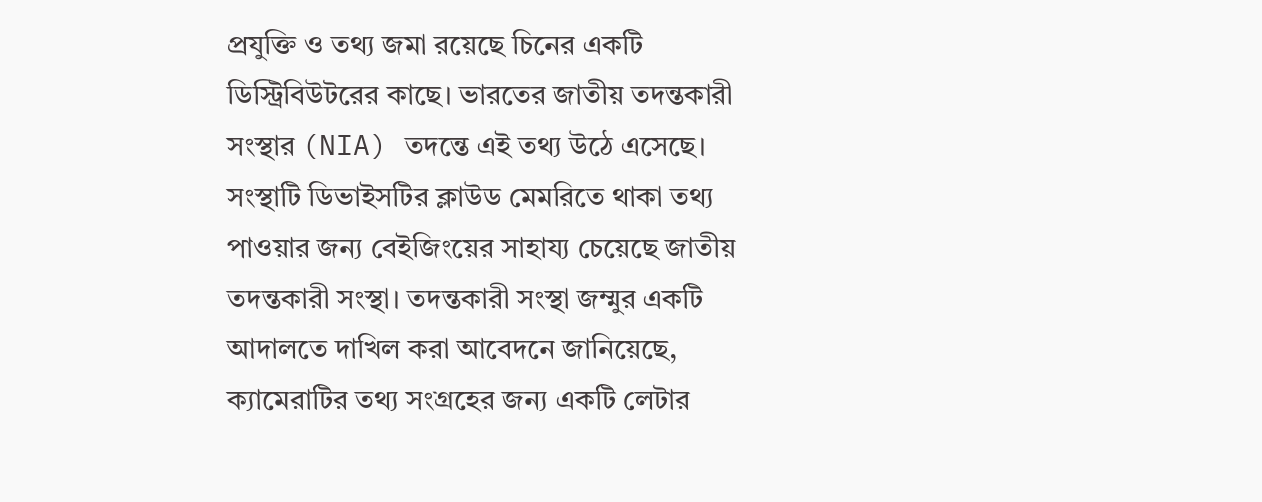প্রযুক্তি ও তথ্য জমা রয়েছে চিনের একটি ডিস্ট্রিবিউটরের কাছে। ভারতের জাতীয় তদন্তকারী সংস্থার (NIA) তদন্তে এই তথ্য উঠে এসেছে। সংস্থাটি ডিভাইসটির ক্লাউড মেমরিতে থাকা তথ্য পাওয়ার জন্য বেইজিংয়ের সাহায্য চেয়েছে জাতীয় তদন্তকারী সংস্থা। তদন্তকারী সংস্থা জম্মুর একটি আদালতে দাখিল করা আবেদনে জানিয়েছে, ক্যামেরাটির তথ্য সংগ্রহের জন্য একটি লেটার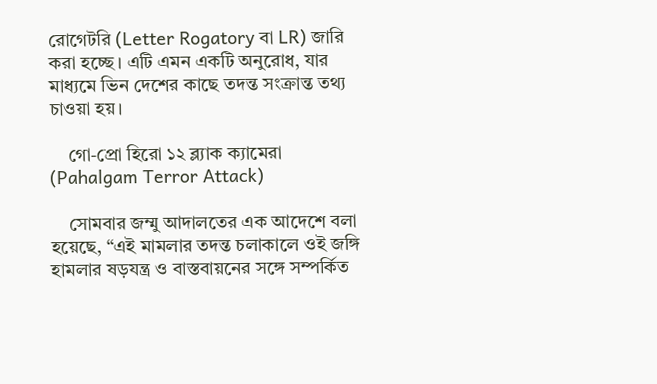রোগেটরি (Letter Rogatory বা LR) জারি করা হচ্ছে। এটি এমন একটি অনুরোধ, যার মাধ্যমে ভিন দেশের কাছে তদন্ত সংক্রান্ত তথ্য চাওয়া হয়।

    গো-প্রো হিরো ১২ ব্ল্যাক ক্যামেরা (Pahalgam Terror Attack)

    সোমবার জম্মু আদালতের এক আদেশে বলা হয়েছে, “এই মামলার তদন্ত চলাকালে ওই জঙ্গি হামলার ষড়যন্ত্র ও বাস্তবায়নের সঙ্গে সম্পর্কিত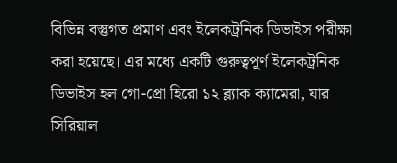বিভিন্ন বস্তুগত প্রমাণ এবং ইলেকট্রনিক ডিভাইস পরীক্ষা করা হয়েছে। এর মধ্যে একটি গুরুত্বপূর্ণ ইলেকট্রনিক ডিভাইস হল গো-প্রো হিরো ১২ ব্ল্যাক ক্যামেরা, যার সিরিয়াল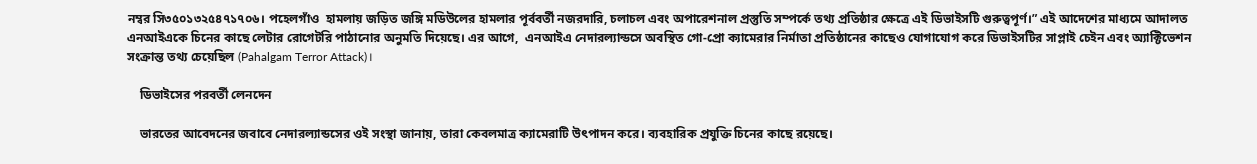নম্বর সি৩৫০১৩২৫৪৭১৭০৬। পহেলগাঁও  হামলায় জড়িত জঙ্গি মডিউলের হামলার পূর্ববর্তী নজরদারি, চলাচল এবং অপারেশনাল প্রস্তুতি সম্পর্কে তথ্য প্রতিষ্ঠার ক্ষেত্রে এই ডিভাইসটি গুরুত্বপূর্ণ।” এই আদেশের মাধ্যমে আদালত এনআইএকে চিনের কাছে লেটার রোগেটরি পাঠানোর অনুমতি দিয়েছে। এর আগে,  এনআইএ নেদারল্যান্ডসে অবস্থিত গো-প্রো ক্যামেরার নির্মাতা প্রতিষ্ঠানের কাছেও যোগাযোগ করে ডিভাইসটির সাপ্লাই চেইন এবং অ্যাক্টিভেশন সংক্রান্ত তথ্য চেয়েছিল (Pahalgam Terror Attack)।

    ডিভাইসের পরবর্তী লেনদেন

    ভারতের আবেদনের জবাবে নেদারল্যান্ডসের ওই সংস্থা জানায়, তারা কেবলমাত্র ক্যামেরাটি উৎপাদন করে। ব্যবহারিক প্রযুক্তি চিনের কাছে রয়েছে।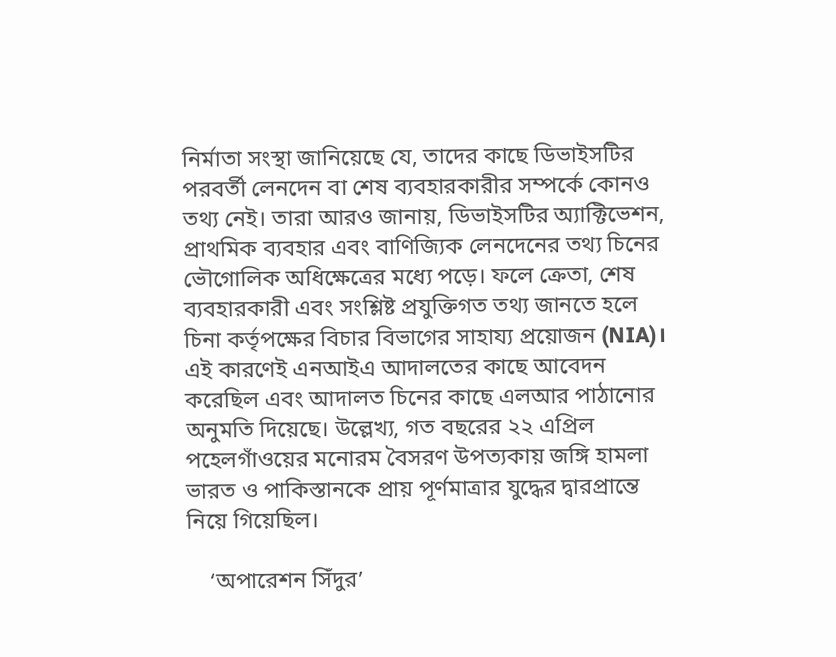নির্মাতা সংস্থা জানিয়েছে যে, তাদের কাছে ডিভাইসটির পরবর্তী লেনদেন বা শেষ ব্যবহারকারীর সম্পর্কে কোনও তথ্য নেই। তারা আরও জানায়, ডিভাইসটির অ্যাক্টিভেশন, প্রাথমিক ব্যবহার এবং বাণিজ্যিক লেনদেনের তথ্য চিনের ভৌগোলিক অধিক্ষেত্রের মধ্যে পড়ে। ফলে ক্রেতা, শেষ ব্যবহারকারী এবং সংশ্লিষ্ট প্রযুক্তিগত তথ্য জানতে হলে চিনা কর্তৃপক্ষের বিচার বিভাগের সাহায্য প্রয়োজন (NIA)। এই কারণেই এনআইএ আদালতের কাছে আবেদন করেছিল এবং আদালত চিনের কাছে এলআর পাঠানোর অনুমতি দিয়েছে। উল্লেখ্য, গত বছরের ২২ এপ্রিল পহেলগাঁওয়ের মনোরম বৈসরণ উপত্যকায় জঙ্গি হামলা ভারত ও পাকিস্তানকে প্রায় পূর্ণমাত্রার যুদ্ধের দ্বারপ্রান্তে নিয়ে গিয়েছিল।

    ‘অপারেশন সিঁদুর’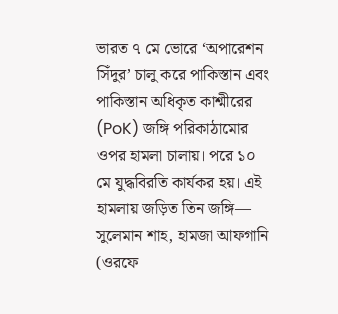ভারত ৭ মে ভোরে ‘অপারেশন সিঁদুর’ চালু করে পাকিস্তান এবং পাকিস্তান অধিকৃত কাশ্মীরের (PoK) জঙ্গি পরিকাঠামোর ওপর হামলা চালায়। পরে ১০ মে যুদ্ধবিরতি কার্যকর হয়। এই হামলায় জড়িত তিন জঙ্গি— সুলেমান শাহ, হামজা আফগানি (ওরফে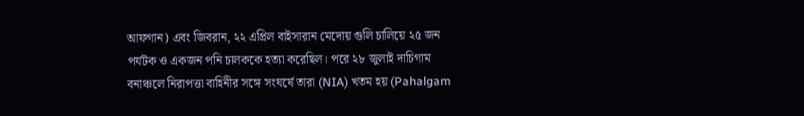আফগান) এবং জিবরান, ২২ এপ্রিল বাইসারান মেদোয় গুলি চালিয়ে ২৫ জন পর্যটক ও একজন পনি চালককে হত্যা করেছিল। পরে ২৮ জুলাই দাচিগাম বনাঞ্চলে নিরাপত্তা বাহিনীর সঙ্গে সংঘর্ষে তারা (NIA) খতম হয় (Pahalgam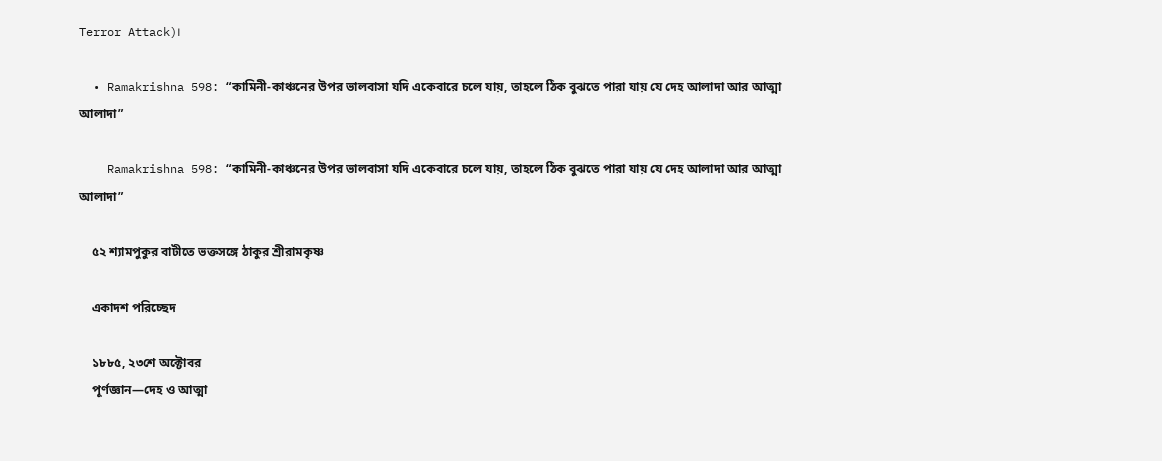Terror Attack)।

  • Ramakrishna 598: “কামিনী-কাঞ্চনের উপর ভালবাসা যদি একেবারে চলে যায়, তাহলে ঠিক বুঝতে পারা যায় যে দেহ আলাদা আর আত্মা আলাদা”

    Ramakrishna 598: “কামিনী-কাঞ্চনের উপর ভালবাসা যদি একেবারে চলে যায়, তাহলে ঠিক বুঝতে পারা যায় যে দেহ আলাদা আর আত্মা আলাদা”

    ৫২ শ্যামপুকুর বাটীতে ভক্তসঙ্গে ঠাকুর শ্রীরামকৃষ্ণ

    একাদশ পরিচ্ছেদ

    ১৮৮৫, ২৩শে অক্টোবর
    পূর্ণজ্ঞান—দেহ ও আত্মা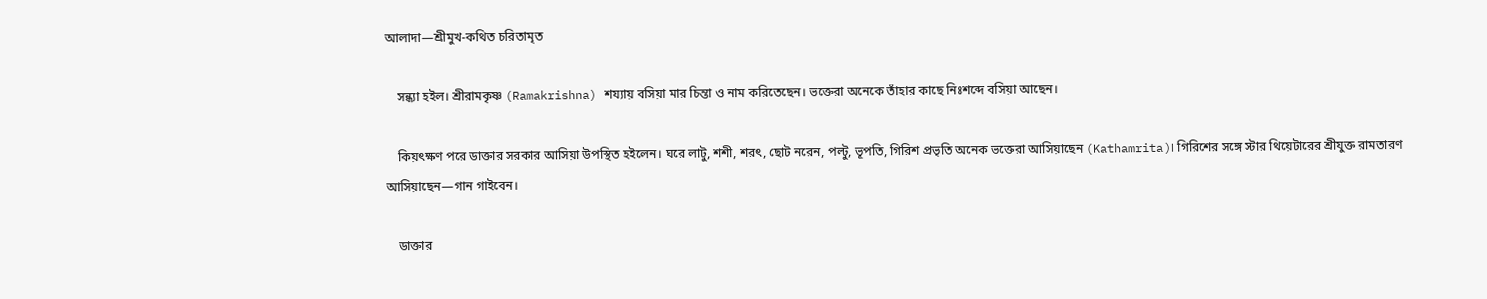আলাদা—শ্রীমুখ-কথিত চরিতামৃত

    সন্ধ্যা হইল। শ্রীরামকৃষ্ণ (Ramakrishna) শয্যায় বসিয়া মার চিন্তা ও নাম করিতেছেন। ভক্তেরা অনেকে তাঁহার কাছে নিঃশব্দে বসিয়া আছেন।

    কিয়ৎক্ষণ পরে ডাক্তার সরকার আসিয়া উপস্থিত হইলেন। ঘরে লাটু, শশী, শরৎ, ছোট নরেন, পল্টু, ভূপতি, গিরিশ প্রভৃতি অনেক ভক্তেরা আসিয়াছেন (Kathamrita)। গিরিশের সঙ্গে স্টার থিয়েটারের শ্রীযুক্ত রামতারণ আসিয়াছেন—গান গাইবেন।

    ডাক্তার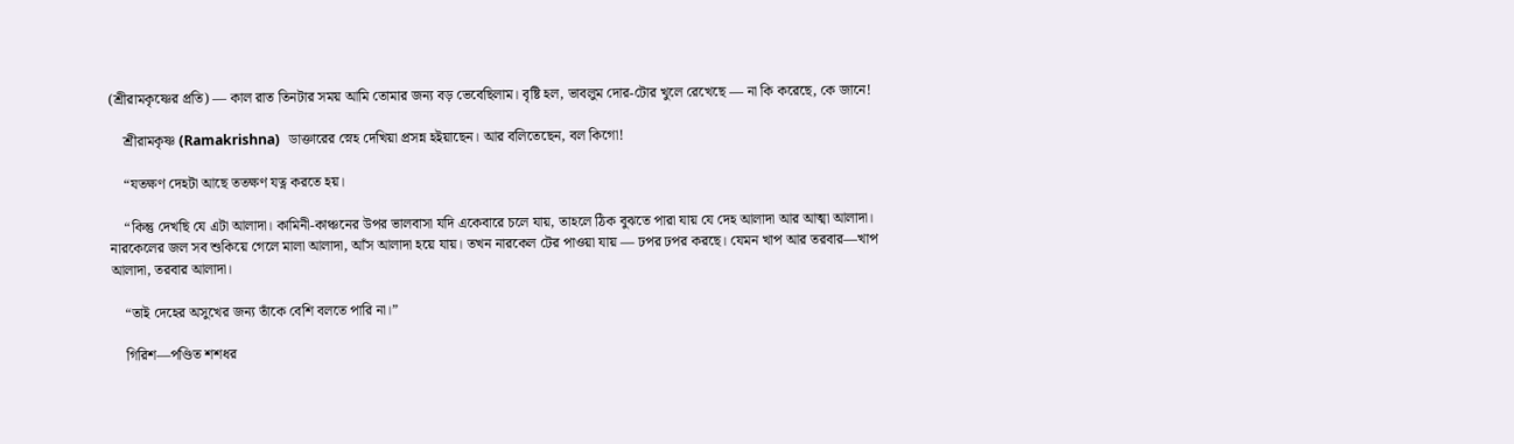(শ্রীরামকৃষ্ণের প্রতি) — কাল রাত তিনটার সময় আমি তোমার জন্য বড় ভেবেছিলাম। বৃষ্টি হল, ভাবলুম দোর-টোর খুলে রেখেছে — না কি করেছে, কে জানে!

    শ্রীরামকৃষ্ণ (Ramakrishna)  ডাক্তারের স্নেহ দেখিয়া প্রসন্ন হইয়াছেন। আর বলিতেছেন, বল কিগো!

    “যতক্ষণ দেহটা আছে ততক্ষণ যত্ন করতে হয়।

    “কিন্তু দেখছি যে এটা আলাদা। কামিনী-কাঞ্চনের উপর ভালবাসা যদি একেবারে চলে যায়, তাহলে ঠিক বুঝতে পারা যায় যে দেহ আলাদা আর আত্মা আলাদা। নারকেলের জল সব শুকিয়ে গেলে মালা আলাদা, আঁস আলাদা হয়ে যায়। তখন নারকেল টের পাওয়া যায় — ঢপর ঢপর করছে। যেমন খাপ আর তরবার—খাপ আলাদা, তরবার আলাদা।

    “তাই দেহের অসুখের জন্য তাঁকে বেশি বলতে পারি না।”

    গিরিশ—পণ্ডিত শশধর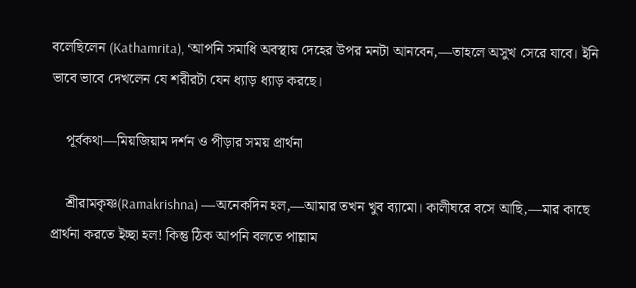বলেছিলেন (Kathamrita), ‘আপনি সমাধি অবস্থায় দেহের উপর মনটা আনবেন,—তাহলে অসুখ সেরে যাবে। ইনি ভাবে ভাবে দেখলেন যে শরীরটা যেন ধ্যাড় ধ্যাড় করছে।

    পূর্বকথা—মিয়জিয়াম দর্শন ও পীড়ার সময় প্রার্থনা

    শ্রীরামকৃষ্ণ(Ramakrishna) —অনেকদিন হল,—আমার তখন খুব ব্যামো। কালীঘরে বসে আছি,—মার কাছে প্রার্থনা করতে ইচ্ছা হল! কিন্তু ঠিক আপনি বলতে পাল্লাম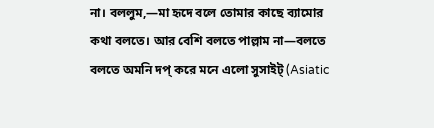না। বললুম,—মা হৃদে বলে তোমার কাছে ব্যামোর কথা বলতে। আর বেশি বলতে পাল্লাম না—বলতে বলতে অমনি দপ্‌ করে মনে এলো সুসাইট্‌ (Asiatic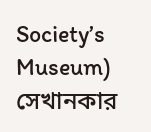Society’s Museum) সেখানকার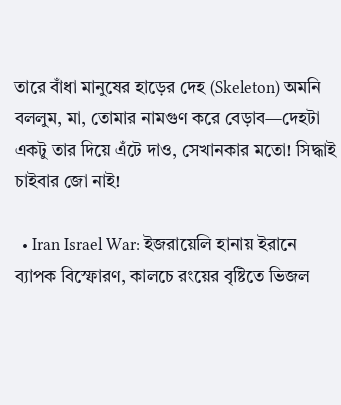তারে বাঁধা মানুষের হাড়ের দেহ (Skeleton) অমনি বললুম, মা, তোমার নামগুণ করে বেড়াব—দেহটা একটু তার দিয়ে এঁটে দাও, সেখানকার মতো! সিদ্ধাই চাইবার জো নাই!

  • Iran Israel War: ইজরায়েলি হানায় ইরানে ব্যাপক বিস্ফোরণ, কালচে রংয়ের বৃষ্টিতে ভিজল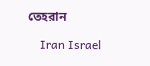তেহরান

    Iran Israel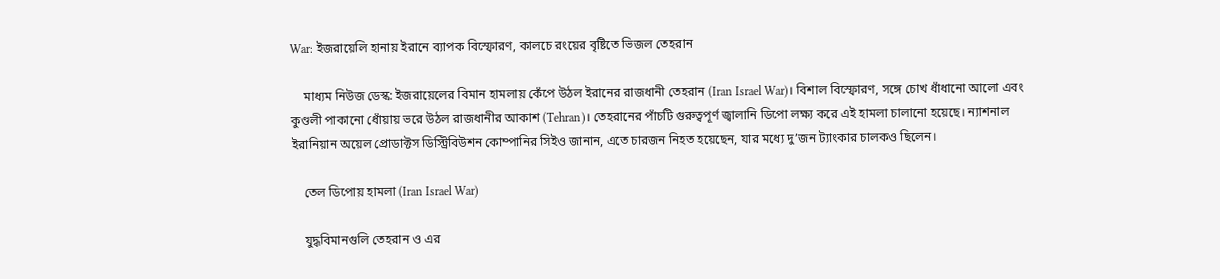War: ইজরায়েলি হানায় ইরানে ব্যাপক বিস্ফোরণ, কালচে রংয়ের বৃষ্টিতে ভিজল তেহরান

    মাধ্যম নিউজ ডেস্ক: ইজরায়েলের বিমান হামলায় কেঁপে উঠল ইরানের রাজধানী তেহরান (Iran Israel War)। বিশাল বিস্ফোরণ, সঙ্গে চোখ ধাঁধানো আলো এবং কুণ্ডলী পাকানো ধোঁয়ায় ভরে উঠল রাজধানীর আকাশ (Tehran)। তেহরানের পাঁচটি গুরুত্বপূর্ণ জ্বালানি ডিপো লক্ষ্য করে এই হামলা চালানো হয়েছে। ন্যাশনাল ইরানিয়ান অয়েল প্রোডাক্টস ডিস্ট্রিবিউশন কোম্পানির সিইও জানান, এতে চারজন নিহত হয়েছেন, যার মধ্যে দু’জন ট্যাংকার চালকও ছিলেন।

    তেল ডিপোয় হামলা (Iran Israel War)

    যুদ্ধবিমানগুলি তেহরান ও এর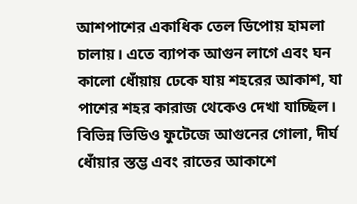আশপাশের একাধিক তেল ডিপোয় হামলা চালায়। এতে ব্যাপক আগুন লাগে এবং ঘন কালো ধোঁয়ায় ঢেকে যায় শহরের আকাশ, যা পাশের শহর কারাজ থেকেও দেখা যাচ্ছিল। বিভিন্ন ভিডিও ফুটেজে আগুনের গোলা, দীর্ঘ ধোঁয়ার স্তম্ভ এবং রাতের আকাশে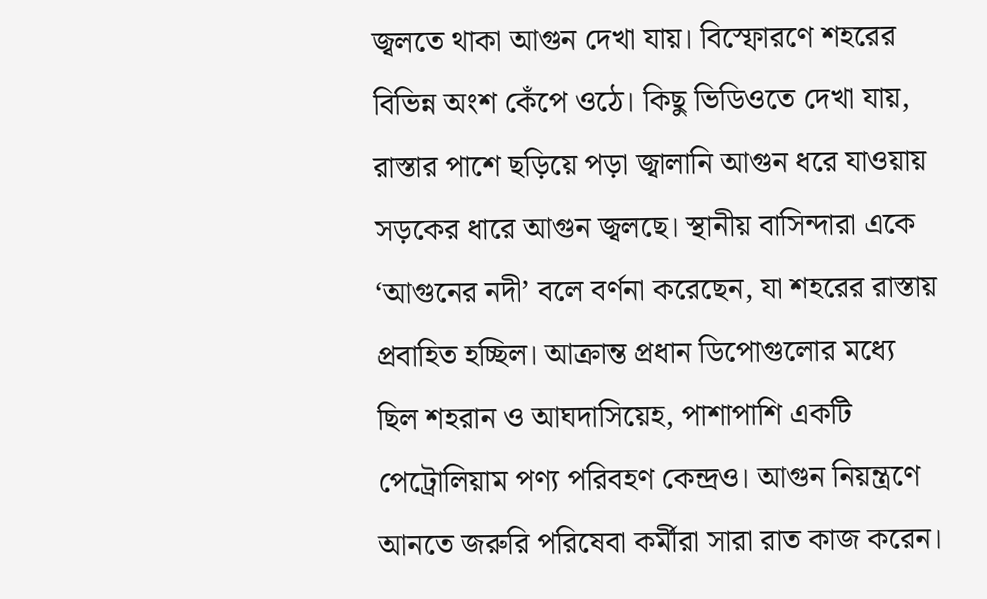জ্বলতে থাকা আগুন দেখা যায়। বিস্ফোরণে শহরের বিভিন্ন অংশ কেঁপে ওঠে। কিছু ভিডিওতে দেখা যায়, রাস্তার পাশে ছড়িয়ে পড়া জ্বালানি আগুন ধরে যাওয়ায় সড়কের ধারে আগুন জ্বলছে। স্থানীয় বাসিন্দারা একে ‘আগুনের নদী’ বলে বর্ণনা করেছেন, যা শহরের রাস্তায় প্রবাহিত হচ্ছিল। আক্রান্ত প্রধান ডিপোগুলোর মধ্যে ছিল শহরান ও আঘদাসিয়েহ, পাশাপাশি একটি পেট্রোলিয়াম পণ্য পরিবহণ কেন্দ্রও। আগুন নিয়ন্ত্রণে আনতে জরুরি পরিষেবা কর্মীরা সারা রাত কাজ করেন।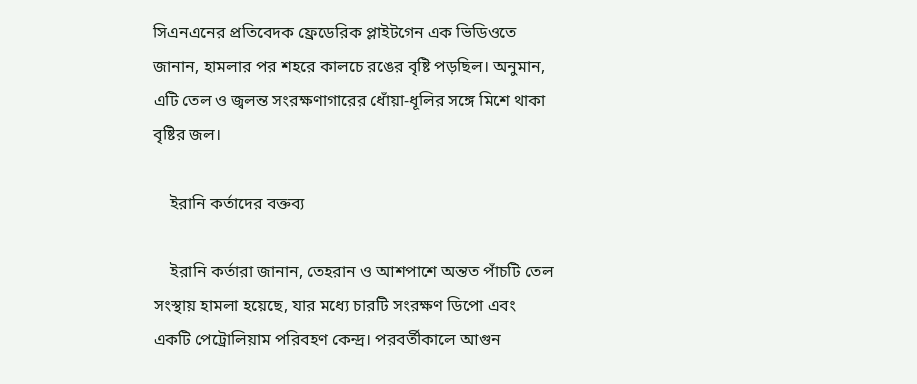সিএনএনের প্রতিবেদক ফ্রেডেরিক প্লাইটগেন এক ভিডিওতে জানান, হামলার পর শহরে কালচে রঙের বৃষ্টি পড়ছিল। অনুমান, এটি তেল ও জ্বলন্ত সংরক্ষণাগারের ধোঁয়া-ধূলির সঙ্গে মিশে থাকা বৃষ্টির জল।

    ইরানি কর্তাদের বক্তব্য

    ইরানি কর্তারা জানান, তেহরান ও আশপাশে অন্তত পাঁচটি তেল সংস্থায় হামলা হয়েছে, যার মধ্যে চারটি সংরক্ষণ ডিপো এবং একটি পেট্রোলিয়াম পরিবহণ কেন্দ্র। পরবর্তীকালে আগুন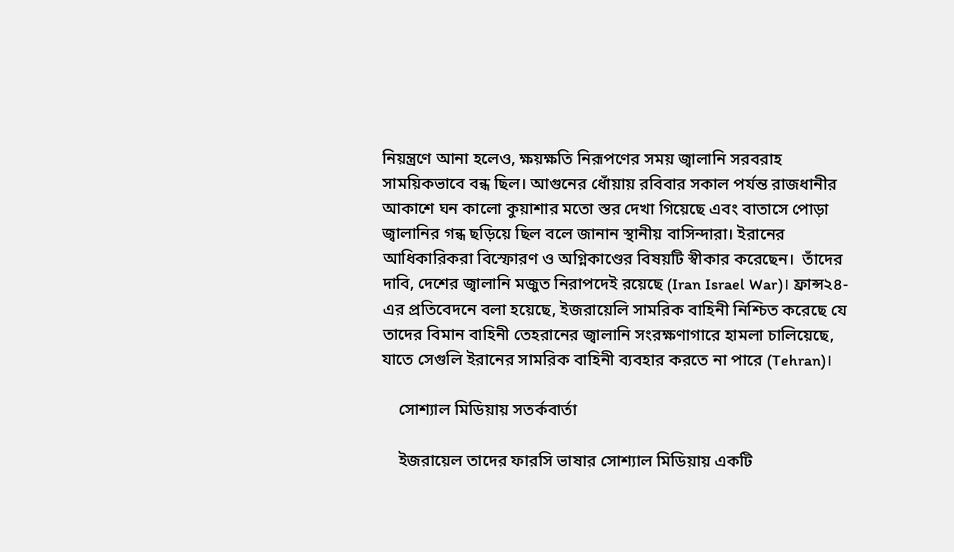নিয়ন্ত্রণে আনা হলেও, ক্ষয়ক্ষতি নিরূপণের সময় জ্বালানি সরবরাহ সাময়িকভাবে বন্ধ ছিল। আগুনের ধোঁয়ায় রবিবার সকাল পর্যন্ত রাজধানীর আকাশে ঘন কালো কুয়াশার মতো স্তর দেখা গিয়েছে এবং বাতাসে পোড়া জ্বালানির গন্ধ ছড়িয়ে ছিল বলে জানান স্থানীয় বাসিন্দারা। ইরানের আধিকারিকরা বিস্ফোরণ ও অগ্নিকাণ্ডের বিষয়টি স্বীকার করেছেন।  তাঁদের দাবি, দেশের জ্বালানি মজুত নিরাপদেই রয়েছে (Iran Israel War)। ফ্রান্স২৪-এর প্রতিবেদনে বলা হয়েছে, ইজরায়েলি সামরিক বাহিনী নিশ্চিত করেছে যে তাদের বিমান বাহিনী তেহরানের জ্বালানি সংরক্ষণাগারে হামলা চালিয়েছে, যাতে সেগুলি ইরানের সামরিক বাহিনী ব্যবহার করতে না পারে (Tehran)।

    সোশ্যাল মিডিয়ায় সতর্কবার্তা

    ইজরায়েল তাদের ফারসি ভাষার সোশ্যাল মিডিয়ায় একটি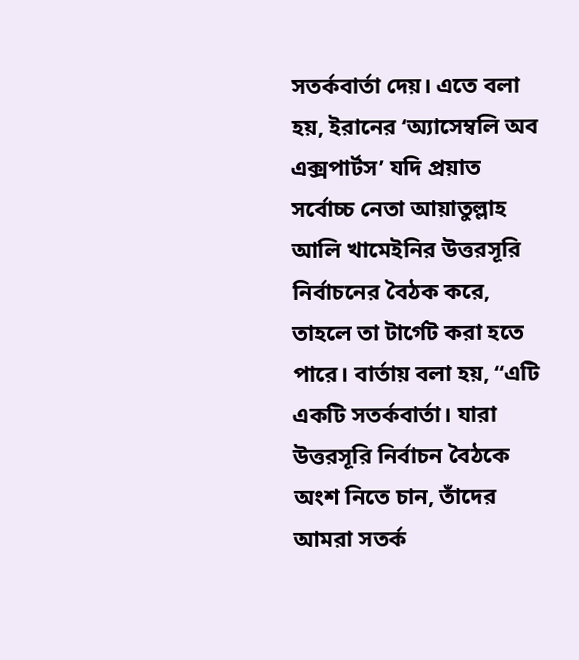সতর্কবার্তা দেয়। এতে বলা হয়, ইরানের ‘অ্যাসেম্বলি অব এক্সপার্টস’ যদি প্রয়াত সর্বোচ্চ নেতা আয়াতুল্লাহ আলি খামেইনির উত্তরসূরি নির্বাচনের বৈঠক করে, তাহলে তা টার্গেট করা হতে পারে। বার্তায় বলা হয়, “এটি একটি সতর্কবার্তা। যারা উত্তরসূরি নির্বাচন বৈঠকে অংশ নিতে চান, তাঁদের আমরা সতর্ক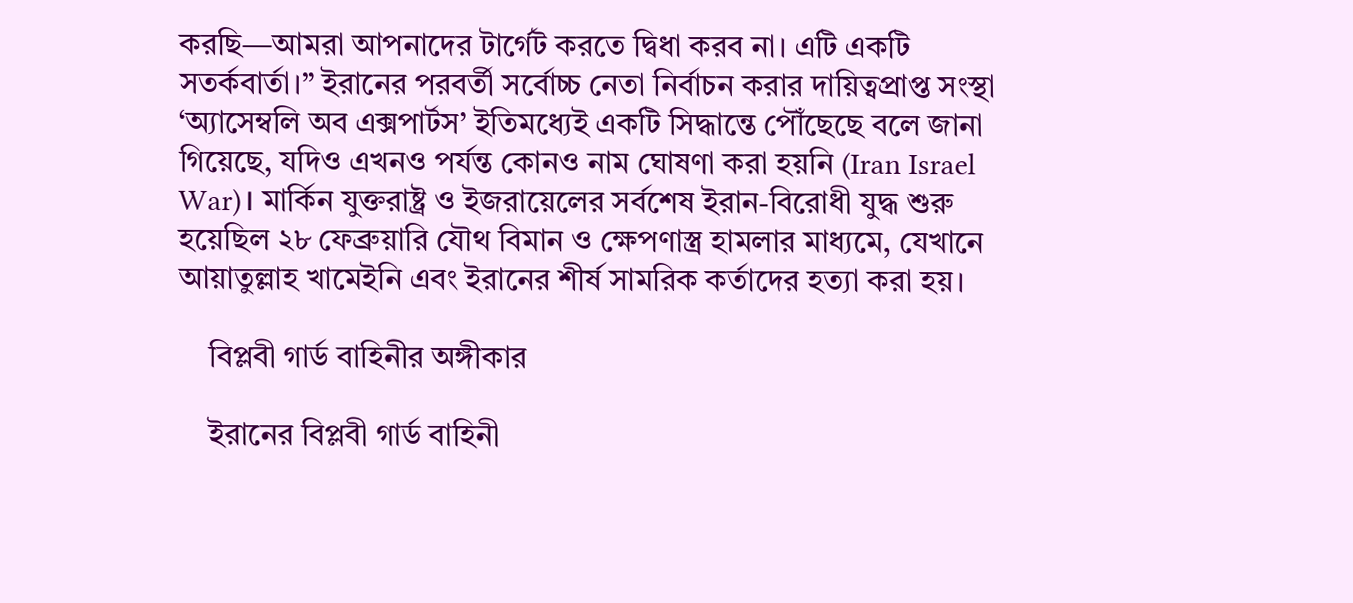করছি—আমরা আপনাদের টার্গেট করতে দ্বিধা করব না। এটি একটি সতর্কবার্তা।” ইরানের পরবর্তী সর্বোচ্চ নেতা নির্বাচন করার দায়িত্বপ্রাপ্ত সংস্থা ‘অ্যাসেম্বলি অব এক্সপার্টস’ ইতিমধ্যেই একটি সিদ্ধান্তে পৌঁছেছে বলে জানা গিয়েছে, যদিও এখনও পর্যন্ত কোনও নাম ঘোষণা করা হয়নি (Iran Israel War)। মার্কিন যুক্তরাষ্ট্র ও ইজরায়েলের সর্বশেষ ইরান-বিরোধী যুদ্ধ শুরু হয়েছিল ২৮ ফেব্রুয়ারি যৌথ বিমান ও ক্ষেপণাস্ত্র হামলার মাধ্যমে, যেখানে আয়াতুল্লাহ খামেইনি এবং ইরানের শীর্ষ সামরিক কর্তাদের হত্যা করা হয়।

    বিপ্লবী গার্ড বাহিনীর অঙ্গীকার

    ইরানের বিপ্লবী গার্ড বাহিনী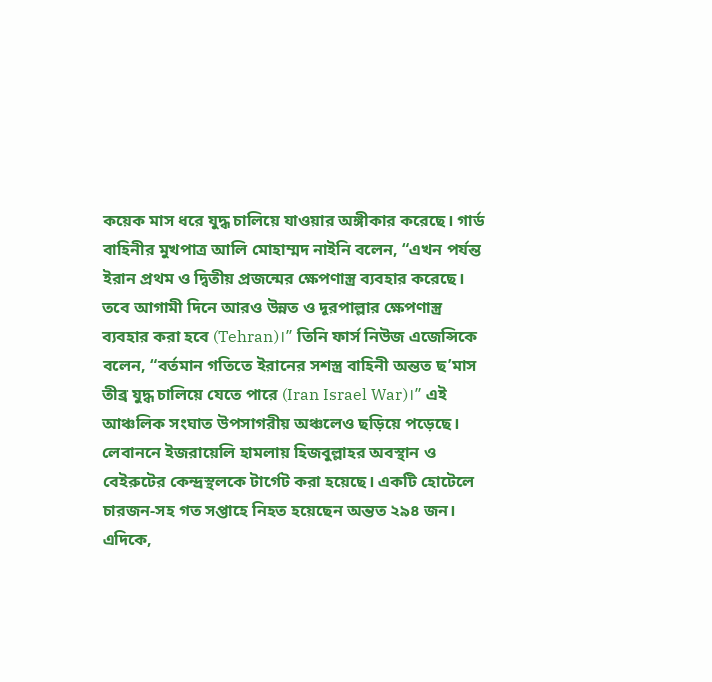কয়েক মাস ধরে যুদ্ধ চালিয়ে যাওয়ার অঙ্গীকার করেছে। গার্ড বাহিনীর মুখপাত্র আলি মোহাম্মদ নাইনি বলেন, “এখন পর্যন্ত ইরান প্রথম ও দ্বিতীয় প্রজন্মের ক্ষেপণাস্ত্র ব্যবহার করেছে। তবে আগামী দিনে আরও উন্নত ও দূরপাল্লার ক্ষেপণাস্ত্র ব্যবহার করা হবে (Tehran)।” তিনি ফার্স নিউজ এজেন্সিকে বলেন, “বর্তমান গতিতে ইরানের সশস্ত্র বাহিনী অন্তত ছ’মাস তীব্র যুদ্ধ চালিয়ে যেতে পারে (Iran Israel War)।” এই আঞ্চলিক সংঘাত উপসাগরীয় অঞ্চলেও ছড়িয়ে পড়েছে। লেবাননে ইজরায়েলি হামলায় হিজবুল্লাহর অবস্থান ও বেইরুটের কেন্দ্রস্থলকে টার্গেট করা হয়েছে। একটি হোটেলে চারজন-সহ গত সপ্তাহে নিহত হয়েছেন অন্তত ২৯৪ জন। এদিকে,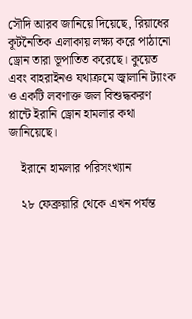সৌদি আরব জানিয়ে দিয়েছে, রিয়াধের কূটনৈতিক এলাকায় লক্ষ্য করে পাঠানো ড্রোন তারা ভূপাতিত করেছে। কুয়েত এবং বাহরাইনও যথাক্রমে জ্বালানি ট্যাংক ও একটি লবণাক্ত জল বিশুদ্ধকরণ প্লান্টে ইরানি ড্রোন হামলার কথা জানিয়েছে।

    ইরানে হামলার পরিসংখ্যান

    ২৮ ফেব্রুয়ারি থেকে এখন পর্যন্ত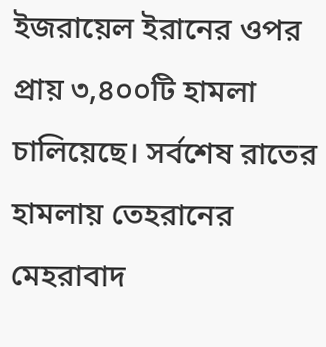ইজরায়েল ইরানের ওপর প্রায় ৩,৪০০টি হামলা চালিয়েছে। সর্বশেষ রাতের হামলায় তেহরানের মেহরাবাদ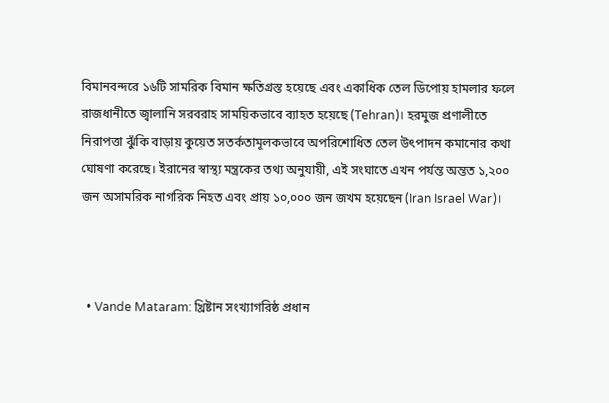বিমানবন্দরে ১৬টি সামরিক বিমান ক্ষতিগ্রস্ত হয়েছে এবং একাধিক তেল ডিপোয় হামলার ফলে রাজধানীতে জ্বালানি সরবরাহ সাময়িকভাবে ব্যাহত হয়েছে (Tehran)। হরমুজ প্রণালীতে নিরাপত্তা ঝুঁকি বাড়ায় কুয়েত সতর্কতামূলকভাবে অপরিশোধিত তেল উৎপাদন কমানোর কথা ঘোষণা করেছে। ইরানের স্বাস্থ্য মন্ত্রকের তথ্য অনুযায়ী, এই সংঘাতে এখন পর্যন্ত অন্তত ১,২০০ জন অসামরিক নাগরিক নিহত এবং প্রায় ১০,০০০ জন জখম হয়েছেন (Iran Israel War)।



  • Vande Mataram: খ্রিষ্টান সংখ্যাগরিষ্ঠ প্রধান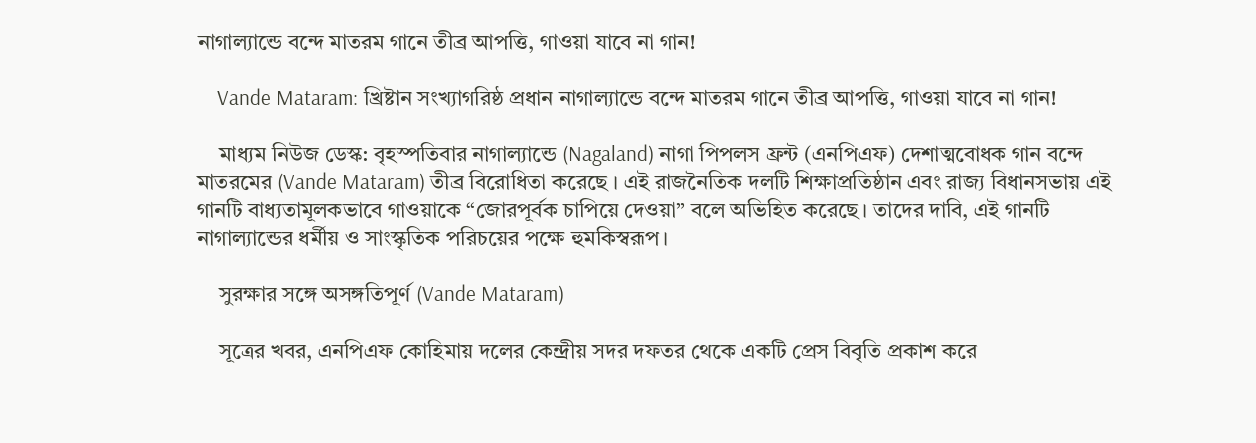নাগাল্যান্ডে বন্দে মাতরম গানে তীব্র আপত্তি, গাওয়া যাবে না গান!

    Vande Mataram: খ্রিষ্টান সংখ্যাগরিষ্ঠ প্রধান নাগাল্যান্ডে বন্দে মাতরম গানে তীব্র আপত্তি, গাওয়া যাবে না গান!

    মাধ্যম নিউজ ডেস্ক: বৃহস্পতিবার নাগাল্যান্ডে (Nagaland) নাগা পিপলস ফ্রন্ট (এনপিএফ) দেশাত্মবোধক গান বন্দে মাতরমের (Vande Mataram) তীব্র বিরোধিতা করেছে । এই রাজনৈতিক দলটি শিক্ষাপ্রতিষ্ঠান এবং রাজ্য বিধানসভায় এই গানটি বাধ্যতামূলকভাবে গাওয়াকে “জোরপূর্বক চাপিয়ে দেওয়া” বলে অভিহিত করেছে। তাদের দাবি, এই গানটি নাগাল্যান্ডের ধর্মীয় ও সাংস্কৃতিক পরিচয়ের পক্ষে হুমকিস্বরূপ।

    সুরক্ষার সঙ্গে অসঙ্গতিপূর্ণ (Vande Mataram)

    সূত্রের খবর, এনপিএফ কোহিমায় দলের কেন্দ্রীয় সদর দফতর থেকে একটি প্রেস বিবৃতি প্রকাশ করে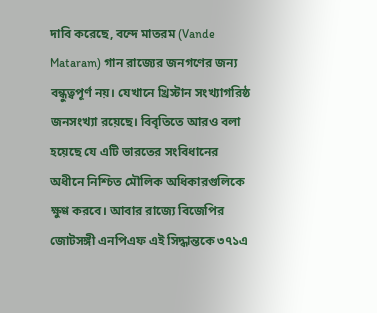দাবি করেছে, বন্দে মাতরম (Vande Mataram) গান রাজ্যের জনগণের জন্য বন্ধুত্বপূর্ণ নয়। যেখানে খ্রিস্টান সংখ্যাগরিষ্ঠ জনসংখ্যা রয়েছে। বিবৃতিতে আরও বলা হয়েছে যে এটি ভারতের সংবিধানের অধীনে নিশ্চিত মৌলিক অধিকারগুলিকে ক্ষুণ্ণ করবে। আবার রাজ্যে বিজেপির জোটসঙ্গী এনপিএফ এই সিদ্ধান্তকে ৩৭১এ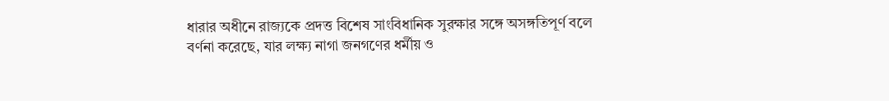ধারার অধীনে রাজ্যকে প্রদত্ত বিশেষ সাংবিধানিক সুরক্ষার সঙ্গে অসঙ্গতিপূর্ণ বলে বর্ণনা করেছে, যার লক্ষ্য নাগা জনগণের ধর্মীয় ও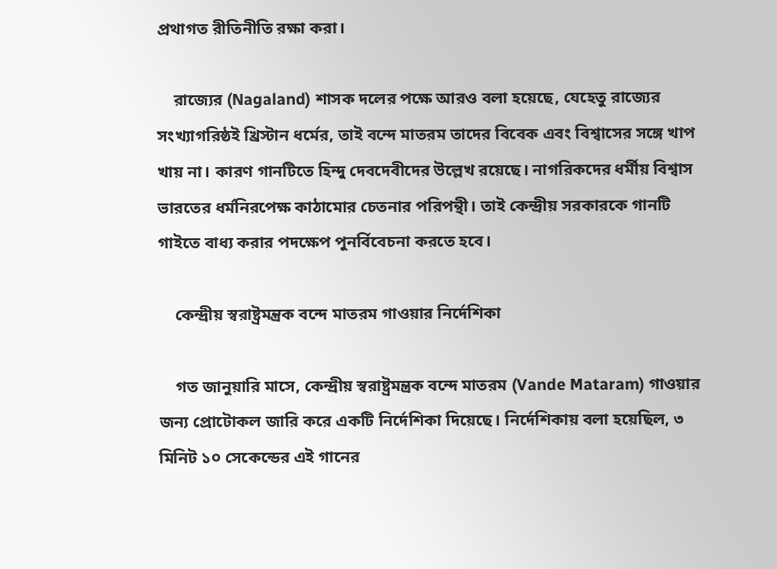প্রথাগত রীতিনীতি রক্ষা করা।

    রাজ্যের (Nagaland) শাসক দলের পক্ষে আরও বলা হয়েছে, যেহেতু রাজ্যের সংখ্যাগরিষ্ঠই খ্রিস্টান ধর্মের, তাই বন্দে মাতরম তাদের বিবেক এবং বিশ্বাসের সঙ্গে খাপ খায় না। কারণ গানটিতে হিন্দু দেবদেবীদের উল্লেখ রয়েছে। নাগরিকদের ধর্মীয় বিশ্বাস ভারতের ধর্মনিরপেক্ষ কাঠামোর চেতনার পরিপন্থী। তাই কেন্দ্রীয় সরকারকে গানটি গাইতে বাধ্য করার পদক্ষেপ পুনর্বিবেচনা করতে হবে।

    কেন্দ্রীয় স্বরাষ্ট্রমন্ত্রক বন্দে মাতরম গাওয়ার নির্দেশিকা

    গত জানুয়ারি মাসে, কেন্দ্রীয় স্বরাষ্ট্রমন্ত্রক বন্দে মাতরম (Vande Mataram) গাওয়ার জন্য প্রোটোকল জারি করে একটি নির্দেশিকা দিয়েছে। নির্দেশিকায় বলা হয়েছিল, ৩ মিনিট ১০ সেকেন্ডের এই গানের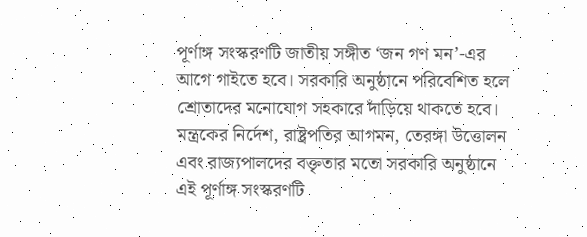পূর্ণাঙ্গ সংস্করণটি জাতীয় সঙ্গীত ‘জন গণ মন’-এর আগে গাইতে হবে। সরকারি অনুষ্ঠানে পরিবেশিত হলে শ্রোতাদের মনোযোগ সহকারে দাঁড়িয়ে থাকতে হবে। মন্ত্রকের নির্দেশ, রাষ্ট্রপতির আগমন, তেরঙ্গা উত্তোলন এবং রাজ্যপালদের বক্তৃতার মতো সরকারি অনুষ্ঠানে এই পূর্ণাঙ্গ সংস্করণটি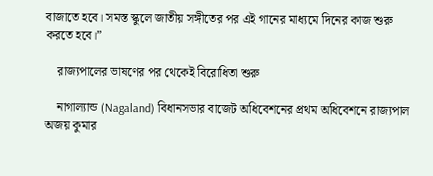বাজাতে হবে। সমস্ত স্কুলে জাতীয় সঙ্গীতের পর এই গানের মাধ্যমে দিনের কাজ শুরু করতে হবে।”

    রাজ্যপালের ভাষণের পর থেকেই বিরোধিতা শুরু

    নাগাল্যান্ড (Nagaland) বিধানসভার বাজেট অধিবেশনের প্রথম অধিবেশনে রাজ্যপাল অজয় কুমার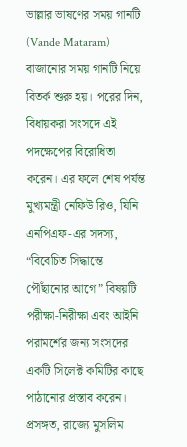ভাল্লার ভাষণের সময় গানটি (Vande Mataram) বাজানোর সময় গানটি নিয়ে বিতর্ক শুরু হয়। পরের দিন, বিধায়করা সংসদে এই পদক্ষেপের বিরোধিতা করেন। এর ফলে শেষ পর্যন্ত মুখ্যমন্ত্রী নেফিউ রিও, যিনি এনপিএফ-এর সদস্য, “বিবেচিত সিদ্ধান্তে পৌঁছানোর আগে” বিষয়টি পরীক্ষা-নিরীক্ষা এবং আইনি পরামর্শের জন্য সংসদের একটি সিলেক্ট কমিটির কাছে পাঠানোর প্রস্তাব করেন। প্রসঙ্গত, রাজ্যে মুসলিম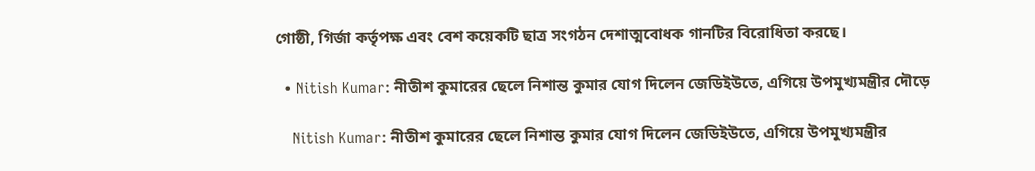গোষ্ঠী, গির্জা কর্তৃপক্ষ এবং বেশ কয়েকটি ছাত্র সংগঠন দেশাত্মবোধক গানটির বিরোধিতা করছে।

  • Nitish Kumar: নীতীশ কুমারের ছেলে নিশান্ত কুমার যোগ দিলেন জেডিইউতে, এগিয়ে উপমুখ্যমন্ত্রীর দৌড়ে

    Nitish Kumar: নীতীশ কুমারের ছেলে নিশান্ত কুমার যোগ দিলেন জেডিইউতে, এগিয়ে উপমুখ্যমন্ত্রীর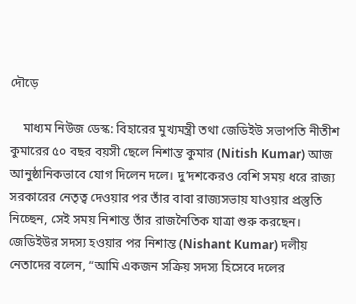দৌড়ে

    মাধ্যম নিউজ ডেস্ক: বিহারের মুখ্যমন্ত্রী তথা জেডিইউ সভাপতি নীতীশ কুমারের ৫০ বছর বয়সী ছেলে নিশান্ত কুমার (Nitish Kumar) আজ আনুষ্ঠানিকভাবে যোগ দিলেন দলে। দু’দশকেরও বেশি সময় ধরে রাজ্য সরকারের নেতৃত্ব দেওয়ার পর তাঁর বাবা রাজ্যসভায় যাওয়ার প্রস্তুতি নিচ্ছেন, সেই সময় নিশান্ত তাঁর রাজনৈতিক যাত্রা শুরু করছেন। জেডিইউর সদস্য হওয়ার পর নিশান্ত (Nishant Kumar) দলীয় নেতাদের বলেন, “আমি একজন সক্রিয় সদস্য হিসেবে দলের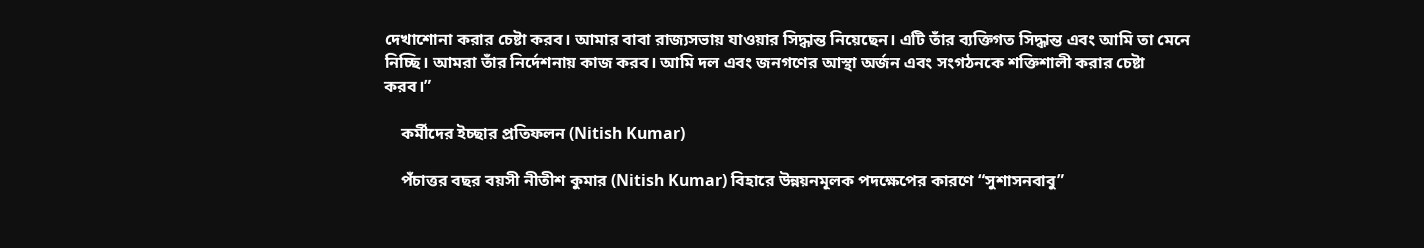দেখাশোনা করার চেষ্টা করব। আমার বাবা রাজ্যসভায় যাওয়ার সিদ্ধান্ত নিয়েছেন। এটি তাঁর ব্যক্তিগত সিদ্ধান্ত এবং আমি তা মেনে নিচ্ছি। আমরা তাঁর নির্দেশনায় কাজ করব। আমি দল এবং জনগণের আস্থা অর্জন এবং সংগঠনকে শক্তিশালী করার চেষ্টা করব।”

    কর্মীদের ইচ্ছার প্রতিফলন (Nitish Kumar)

    পঁচাত্তর বছর বয়সী নীতীশ কুমার (Nitish Kumar) বিহারে উন্নয়নমূলক পদক্ষেপের কারণে “সুশাসনবাবু”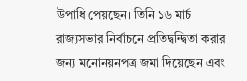উপাধি পেয়ছেন। তিনি ১৬ মার্চ রাজ্যসভার নির্বাচনে প্রতিদ্বন্দ্বিতা করার জন্য মনোনয়নপত্র জমা দিয়েছেন এবং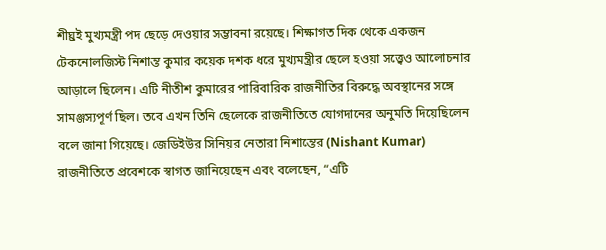শীঘ্রই মুখ্যমন্ত্রী পদ ছেড়ে দেওয়ার সম্ভাবনা রয়েছে। শিক্ষাগত দিক থেকে একজন টেকনোলজিস্ট নিশান্ত কুমার কয়েক দশক ধরে মুখ্যমন্ত্রীর ছেলে হওয়া সত্ত্বেও আলোচনার আড়ালে ছিলেন। এটি নীতীশ কুমারের পারিবারিক রাজনীতির বিরুদ্ধে অবস্থানের সঙ্গে সামঞ্জস্যপূর্ণ ছিল। তবে এখন তিনি ছেলেকে রাজনীতিতে যোগদানের অনুমতি দিয়েছিলেন বলে জানা গিয়েছে। জেডিইউর সিনিয়র নেতারা নিশান্তের (Nishant Kumar)  রাজনীতিতে প্রবেশকে স্বাগত জানিয়েছেন এবং বলেছেন, “এটি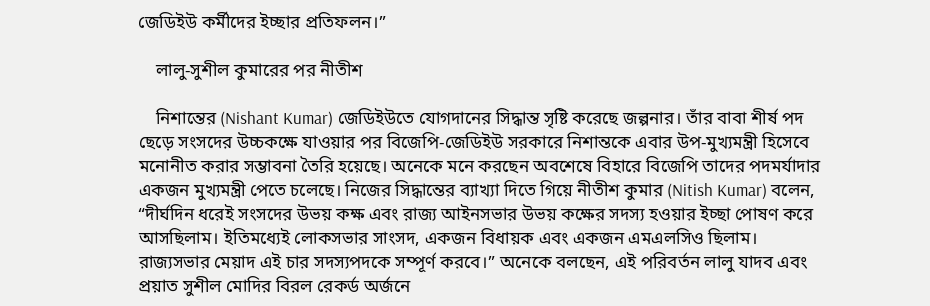জেডিইউ কর্মীদের ইচ্ছার প্রতিফলন।”

    লালু-সুশীল কুমারের পর নীতীশ

    নিশান্তের (Nishant Kumar) জেডিইউতে যোগদানের সিদ্ধান্ত সৃষ্টি করেছে জল্পনার। তাঁর বাবা শীর্ষ পদ ছেড়ে সংসদের উচ্চকক্ষে যাওয়ার পর বিজেপি-জেডিইউ সরকারে নিশান্তকে এবার উপ-মুখ্যমন্ত্রী হিসেবে মনোনীত করার সম্ভাবনা তৈরি হয়েছে। অনেকে মনে করছেন অবশেষে বিহারে বিজেপি তাদের পদমর্যাদার একজন মুখ্যমন্ত্রী পেতে চলেছে। নিজের সিদ্ধান্তের ব্যাখ্যা দিতে গিয়ে নীতীশ কুমার (Nitish Kumar) বলেন, “দীর্ঘদিন ধরেই সংসদের উভয় কক্ষ এবং রাজ্য আইনসভার উভয় কক্ষের সদস্য হওয়ার ইচ্ছা পোষণ করে আসছিলাম। ইতিমধ্যেই লোকসভার সাংসদ, একজন বিধায়ক এবং একজন এমএলসিও ছিলাম। রাজ্যসভার মেয়াদ এই চার সদস্যপদকে সম্পূর্ণ করবে।” অনেকে বলছেন, এই পরিবর্তন লালু যাদব এবং প্রয়াত সুশীল মোদির বিরল রেকর্ড অর্জনে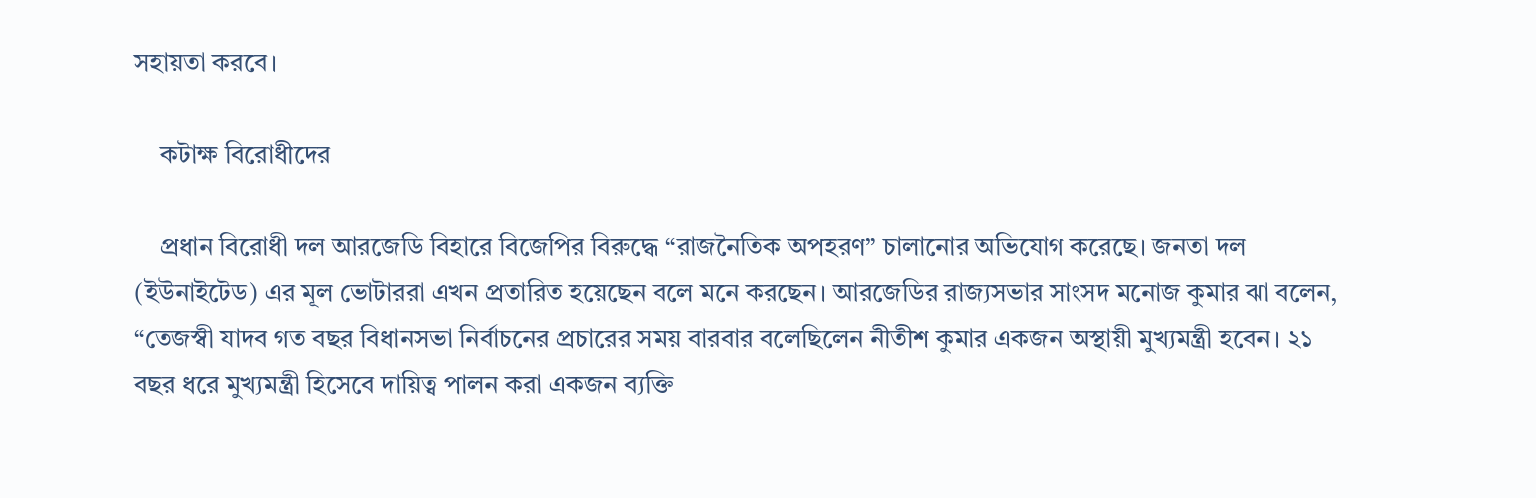সহায়তা করবে।

    কটাক্ষ বিরোধীদের

    প্রধান বিরোধী দল আরজেডি বিহারে বিজেপির বিরুদ্ধে “রাজনৈতিক অপহরণ” চালানোর অভিযোগ করেছে। জনতা দল (ইউনাইটেড) এর মূল ভোটাররা এখন প্রতারিত হয়েছেন বলে মনে করছেন। আরজেডির রাজ্যসভার সাংসদ মনোজ কুমার ঝা বলেন, “তেজস্বী যাদব গত বছর বিধানসভা নির্বাচনের প্রচারের সময় বারবার বলেছিলেন নীতীশ কুমার একজন অস্থায়ী মুখ্যমন্ত্রী হবেন। ২১ বছর ধরে মুখ্যমন্ত্রী হিসেবে দায়িত্ব পালন করা একজন ব্যক্তি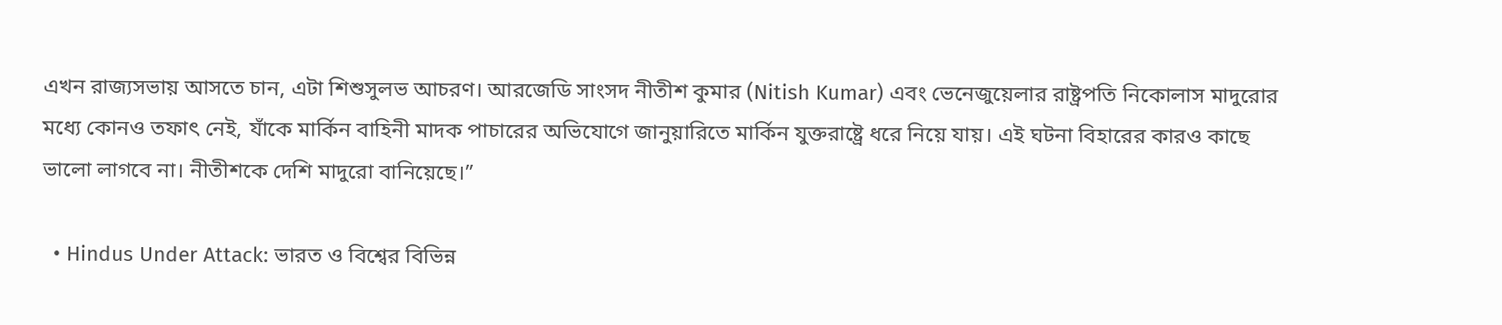এখন রাজ্যসভায় আসতে চান, এটা শিশুসুলভ আচরণ। আরজেডি সাংসদ নীতীশ কুমার (Nitish Kumar) এবং ভেনেজুয়েলার রাষ্ট্রপতি নিকোলাস মাদুরোর মধ্যে কোনও তফাৎ নেই, যাঁকে মার্কিন বাহিনী মাদক পাচারের অভিযোগে জানুয়ারিতে মার্কিন যুক্তরাষ্ট্রে ধরে নিয়ে যায়। এই ঘটনা বিহারের কারও কাছে ভালো লাগবে না। নীতীশকে দেশি মাদুরো বানিয়েছে।”

  • Hindus Under Attack: ভারত ও বিশ্বের বিভিন্ন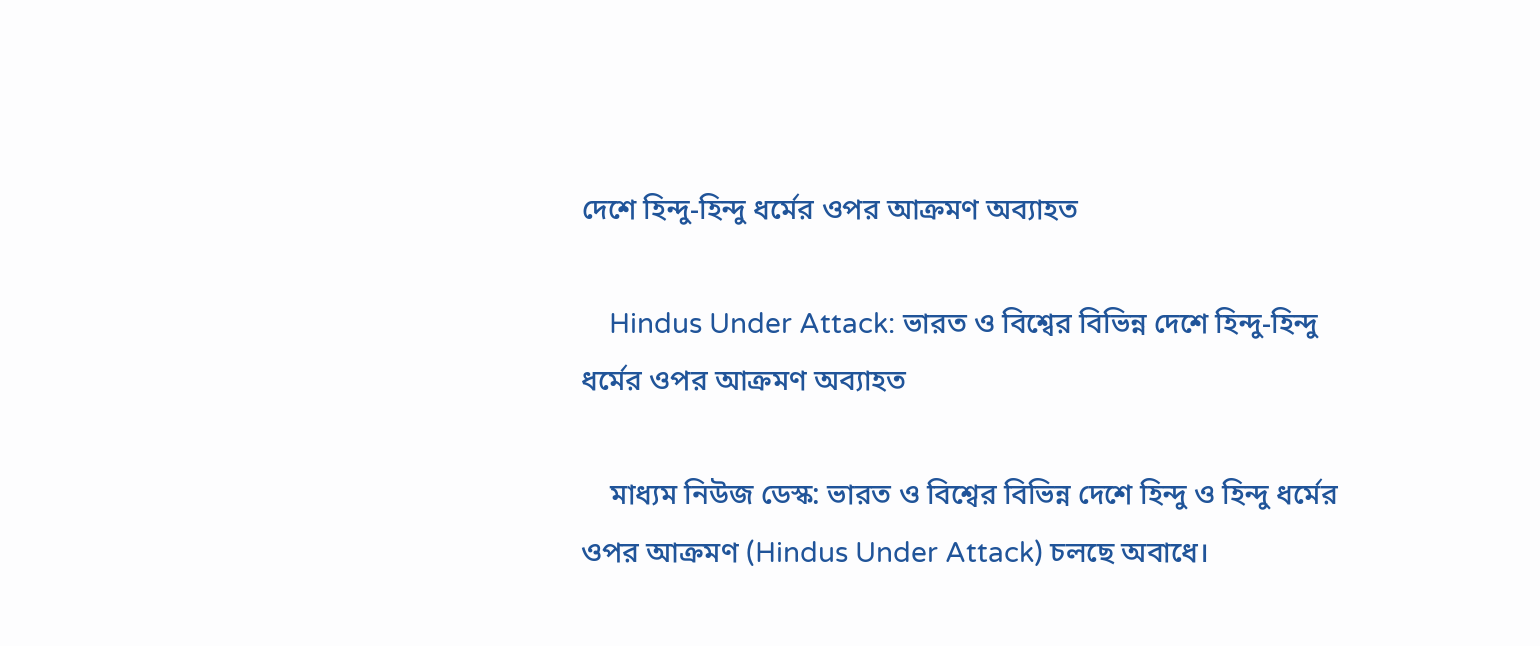দেশে হিন্দু-হিন্দু ধর্মের ওপর আক্রমণ অব্যাহত

    Hindus Under Attack: ভারত ও বিশ্বের বিভিন্ন দেশে হিন্দু-হিন্দু ধর্মের ওপর আক্রমণ অব্যাহত

    মাধ্যম নিউজ ডেস্ক: ভারত ও বিশ্বের বিভিন্ন দেশে হিন্দু ও হিন্দু ধর্মের ওপর আক্রমণ (Hindus Under Attack) চলছে অবাধে।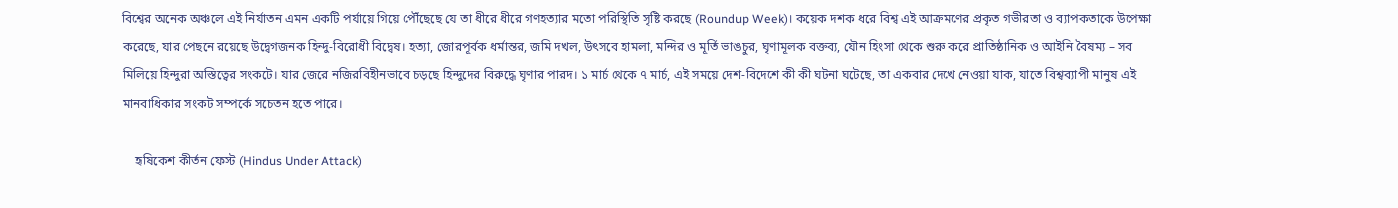বিশ্বের অনেক অঞ্চলে এই নির্যাতন এমন একটি পর্যায়ে গিয়ে পৌঁছেছে যে তা ধীরে ধীরে গণহত্যার মতো পরিস্থিতি সৃষ্টি করছে (Roundup Week)। কয়েক দশক ধরে বিশ্ব এই আক্রমণের প্রকৃত গভীরতা ও ব্যাপকতাকে উপেক্ষা করেছে, যার পেছনে রয়েছে উদ্বেগজনক হিন্দু-বিরোধী বিদ্বেষ। হত্যা, জোরপূর্বক ধর্মান্তর, জমি দখল, উৎসবে হামলা, মন্দির ও মূর্তি ভাঙচুর, ঘৃণামূলক বক্তব্য, যৌন হিংসা থেকে শুরু করে প্রাতিষ্ঠানিক ও আইনি বৈষম্য – সব মিলিয়ে হিন্দুরা অস্তিত্বের সংকটে। যার জেরে নজিরবিহীনভাবে চড়ছে হিন্দুদের বিরুদ্ধে ঘৃণার পারদ। ১ মার্চ থেকে ৭ মার্চ, এই সময়ে দেশ-বিদেশে কী কী ঘটনা ঘটেছে, তা একবার দেখে নেওয়া যাক, যাতে বিশ্বব্যাপী মানুষ এই মানবাধিকার সংকট সম্পর্কে সচেতন হতে পারে।

    হৃষিকেশ কীর্তন ফেস্ট (Hindus Under Attack)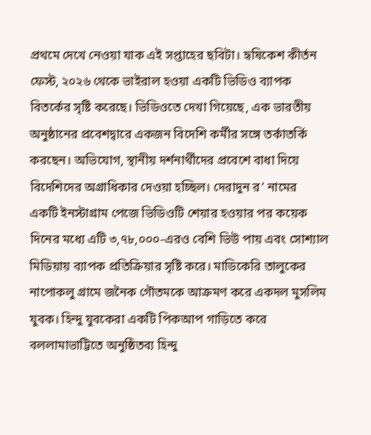প্রথমে দেখে নেওয়া যাক এই সপ্তাহের ছবিটা। হৃষিকেশ কীর্তন ফেস্ট, ২০২৬ থেকে ভাইরাল হওয়া একটি ভিডিও ব্যাপক বিতর্কের সৃষ্টি করেছে। ভিডিওতে দেখা গিয়েছে, এক ভারতীয় অনুষ্ঠানের প্রবেশদ্বারে একজন বিদেশি কর্মীর সঙ্গে তর্কাতর্কি করছেন। অভিযোগ, স্থানীয় দর্শনার্থীদের প্রবেশে বাধা দিয়ে বিদেশিদের অগ্রাধিকার দেওয়া হচ্ছিল। দেরাদুন র’ নামের একটি ইনস্টাগ্রাম পেজে ভিডিওটি শেয়ার হওয়ার পর কয়েক দিনের মধ্যে এটি ৩,৭৮,০০০-এরও বেশি ভিউ পায় এবং সোশ্যাল মিডিয়ায় ব্যাপক প্রতিক্রিয়ার সৃষ্টি করে। মাডিকেরি তালুকের নাপোকলু গ্রামে জনৈক গৌতমকে আক্রমণ করে একদল মুসলিম যুবক। হিন্দু যুবকেরা একটি পিকআপ গাড়িতে করে বললামাভাট্টিতে অনুষ্ঠিতব্য হিন্দু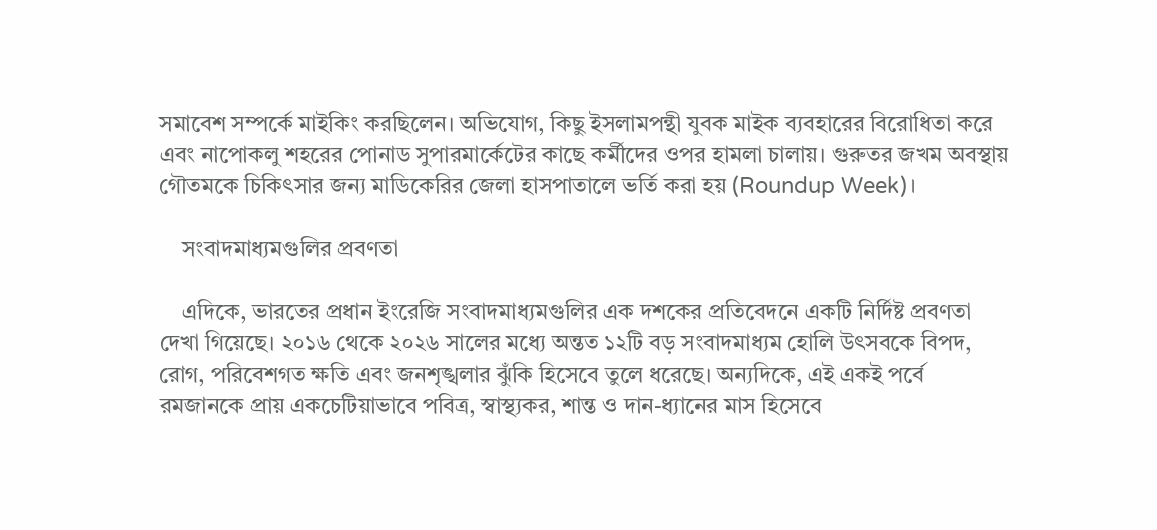সমাবেশ সম্পর্কে মাইকিং করছিলেন। অভিযোগ, কিছু ইসলামপন্থী যুবক মাইক ব্যবহারের বিরোধিতা করে এবং নাপোকলু শহরের পোনাড সুপারমার্কেটের কাছে কর্মীদের ওপর হামলা চালায়। গুরুতর জখম অবস্থায় গৌতমকে চিকিৎসার জন্য মাডিকেরির জেলা হাসপাতালে ভর্তি করা হয় (Roundup Week)।

    সংবাদমাধ্যমগুলির প্রবণতা

    এদিকে, ভারতের প্রধান ইংরেজি সংবাদমাধ্যমগুলির এক দশকের প্রতিবেদনে একটি নির্দিষ্ট প্রবণতা দেখা গিয়েছে। ২০১৬ থেকে ২০২৬ সালের মধ্যে অন্তত ১২টি বড় সংবাদমাধ্যম হোলি উৎসবকে বিপদ, রোগ, পরিবেশগত ক্ষতি এবং জনশৃঙ্খলার ঝুঁকি হিসেবে তুলে ধরেছে। অন্যদিকে, এই একই পর্বে রমজানকে প্রায় একচেটিয়াভাবে পবিত্র, স্বাস্থ্যকর, শান্ত ও দান-ধ্যানের মাস হিসেবে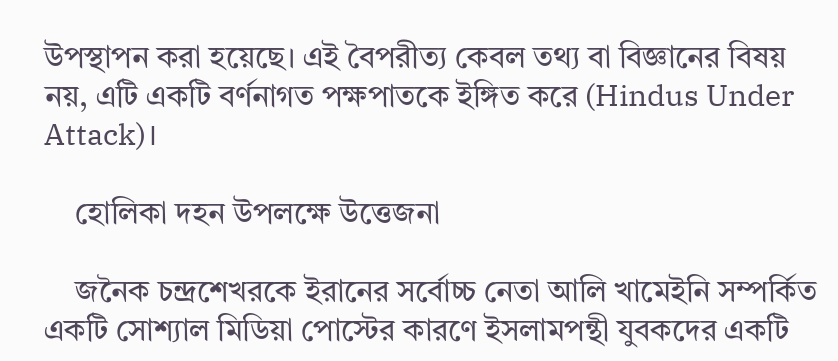উপস্থাপন করা হয়েছে। এই বৈপরীত্য কেবল তথ্য বা বিজ্ঞানের বিষয় নয়, এটি একটি বর্ণনাগত পক্ষপাতকে ইঙ্গিত করে (Hindus Under Attack)।

    হোলিকা দহন উপলক্ষে উত্তেজনা

    জনৈক চন্দ্রশেখরকে ইরানের সর্বোচ্চ নেতা আলি খামেইনি সম্পর্কিত একটি সোশ্যাল মিডিয়া পোস্টের কারণে ইসলামপন্থী যুবকদের একটি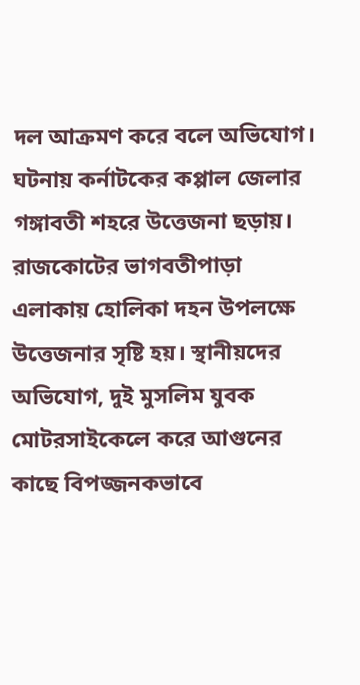দল আক্রমণ করে বলে অভিযোগ। ঘটনায় কর্নাটকের কপ্পাল জেলার গঙ্গাবতী শহরে উত্তেজনা ছড়ায়। রাজকোটের ভাগবতীপাড়া এলাকায় হোলিকা দহন উপলক্ষে উত্তেজনার সৃষ্টি হয়। স্থানীয়দের অভিযোগ, দুই মুসলিম যুবক মোটরসাইকেলে করে আগুনের কাছে বিপজ্জনকভাবে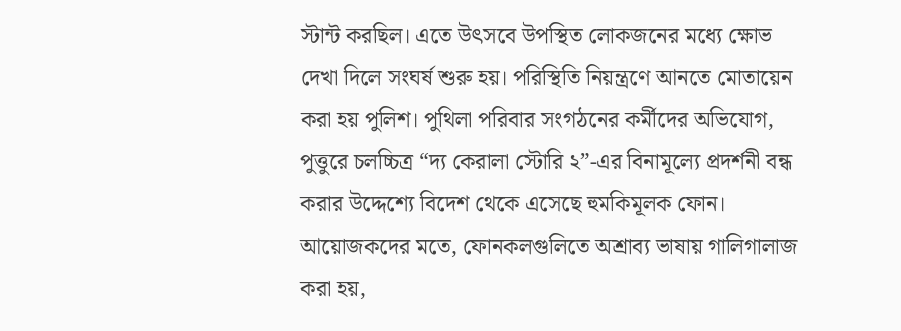স্টান্ট করছিল। এতে উৎসবে উপস্থিত লোকজনের মধ্যে ক্ষোভ দেখা দিলে সংঘর্ষ শুরু হয়। পরিস্থিতি নিয়ন্ত্রণে আনতে মোতায়েন করা হয় পুলিশ। পুথিলা পরিবার সংগঠনের কর্মীদের অভিযোগ, পুত্তুরে চলচ্চিত্র “দ্য কেরালা স্টোরি ২”-এর বিনামূল্যে প্রদর্শনী বন্ধ করার উদ্দেশ্যে বিদেশ থেকে এসেছে হুমকিমূলক ফোন। আয়োজকদের মতে, ফোনকলগুলিতে অশ্রাব্য ভাষায় গালিগালাজ করা হয়,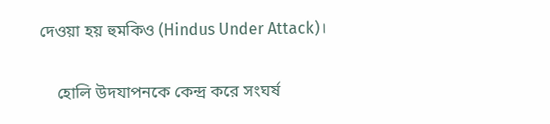দেওয়া হয় হুমকিও (Hindus Under Attack)।

    হোলি উদযাপনকে কেন্দ্র করে সংঘর্ষ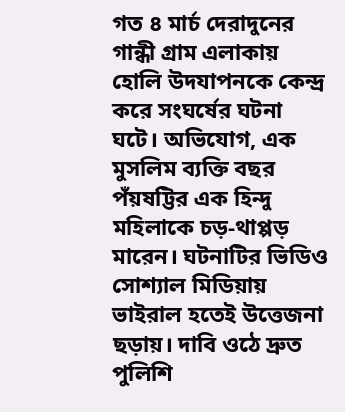গত ৪ মার্চ দেরাদুনের গান্ধী গ্রাম এলাকায় হোলি উদযাপনকে কেন্দ্র করে সংঘর্ষের ঘটনা ঘটে। অভিযোগ, এক মুসলিম ব্যক্তি বছর পঁয়ষট্টির এক হিন্দু মহিলাকে চড়-থাপ্পড় মারেন। ঘটনাটির ভিডিও সোশ্যাল মিডিয়ায় ভাইরাল হতেই উত্তেজনা ছড়ায়। দাবি ওঠে দ্রুত পুলিশি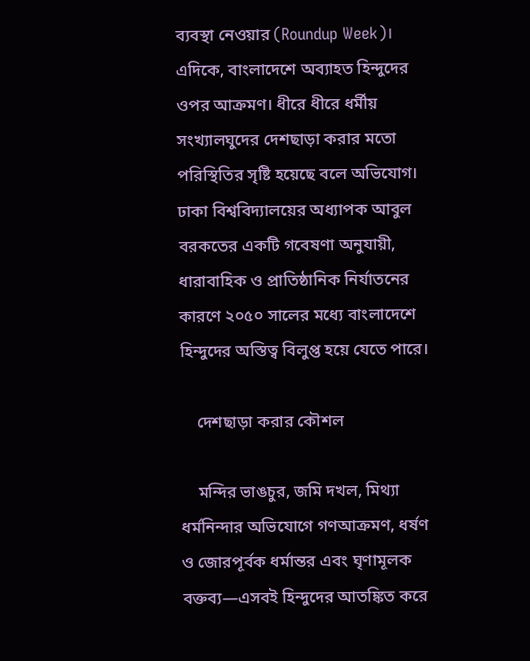ব্যবস্থা নেওয়ার (Roundup Week)। এদিকে, বাংলাদেশে অব্যাহত হিন্দুদের ওপর আক্রমণ। ধীরে ধীরে ধর্মীয় সংখ্যালঘুদের দেশছাড়া করার মতো পরিস্থিতির সৃষ্টি হয়েছে বলে অভিযোগ। ঢাকা বিশ্ববিদ্যালয়ের অধ্যাপক আবুল বরকতের একটি গবেষণা অনুযায়ী, ধারাবাহিক ও প্রাতিষ্ঠানিক নির্যাতনের কারণে ২০৫০ সালের মধ্যে বাংলাদেশে হিন্দুদের অস্তিত্ব বিলুপ্ত হয়ে যেতে পারে।

    দেশছাড়া করার কৌশল

    মন্দির ভাঙচুর, জমি দখল, মিথ্যা ধর্মনিন্দার অভিযোগে গণআক্রমণ, ধর্ষণ ও জোরপূর্বক ধর্মান্তর এবং ঘৃণামূলক বক্তব্য—এসবই হিন্দুদের আতঙ্কিত করে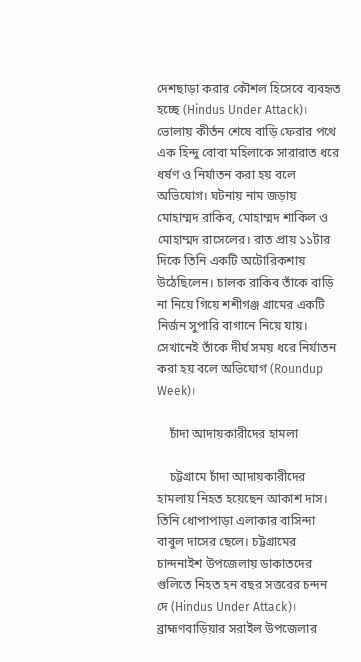দেশছাড়া করার কৌশল হিসেবে ব্যবহৃত হচ্ছে (Hindus Under Attack)। ভোলায় কীর্তন শেষে বাড়ি ফেরার পথে এক হিন্দু বোবা মহিলাকে সারারাত ধরে ধর্ষণ ও নির্যাতন করা হয় বলে অভিযোগ। ঘটনায় নাম জড়ায় মোহাম্মদ রাকিব, মোহাম্মদ শাকিল ও মোহাম্মদ রাসেলের। রাত প্রায় ১১টার দিকে তিনি একটি অটোরিকশায় উঠেছিলেন। চালক রাকিব তাঁকে বাড়ি না নিয়ে গিয়ে শশীগঞ্জ গ্রামের একটি নির্জন সুপারি বাগানে নিয়ে যায়। সেখানেই তাঁকে দীর্ঘ সময় ধরে নির্যাতন করা হয় বলে অভিযোগ (Roundup Week)।

    চাঁদা আদায়কারীদের হামলা

    চট্টগ্রামে চাঁদা আদায়কারীদের হামলায় নিহত হয়েছেন আকাশ দাস। তিনি ধোপাপাড়া এলাকার বাসিন্দা বাবুল দাসের ছেলে। চট্টগ্রামের চান্দনাইশ উপজেলায় ডাকাতদের গুলিতে নিহত হন বছর সত্তরের চন্দন দে (Hindus Under Attack)। ব্রাহ্মণবাড়িয়ার সরাইল উপজেলার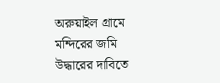অরুয়াইল গ্রামে মন্দিরের জমি উদ্ধারের দাবিতে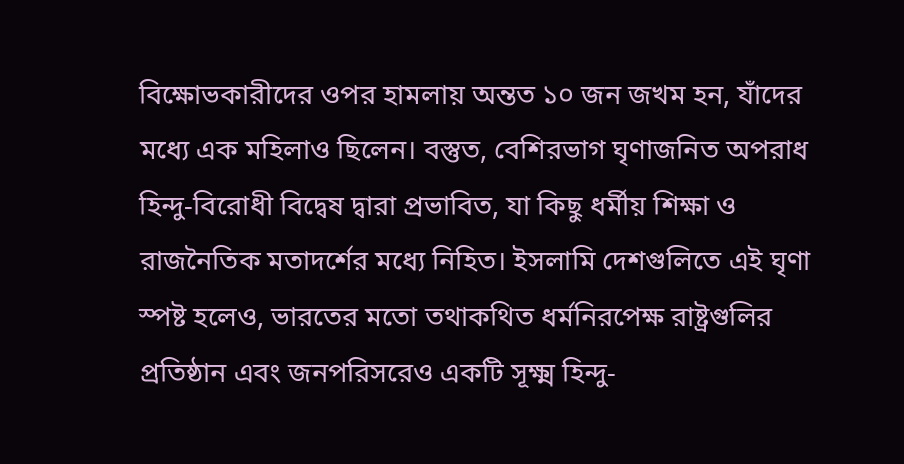বিক্ষোভকারীদের ওপর হামলায় অন্তত ১০ জন জখম হন, যাঁদের মধ্যে এক মহিলাও ছিলেন। বস্তুত, বেশিরভাগ ঘৃণাজনিত অপরাধ হিন্দু-বিরোধী বিদ্বেষ দ্বারা প্রভাবিত, যা কিছু ধর্মীয় শিক্ষা ও রাজনৈতিক মতাদর্শের মধ্যে নিহিত। ইসলামি দেশগুলিতে এই ঘৃণা স্পষ্ট হলেও, ভারতের মতো তথাকথিত ধর্মনিরপেক্ষ রাষ্ট্রগুলির প্রতিষ্ঠান এবং জনপরিসরেও একটি সূক্ষ্ম হিন্দু-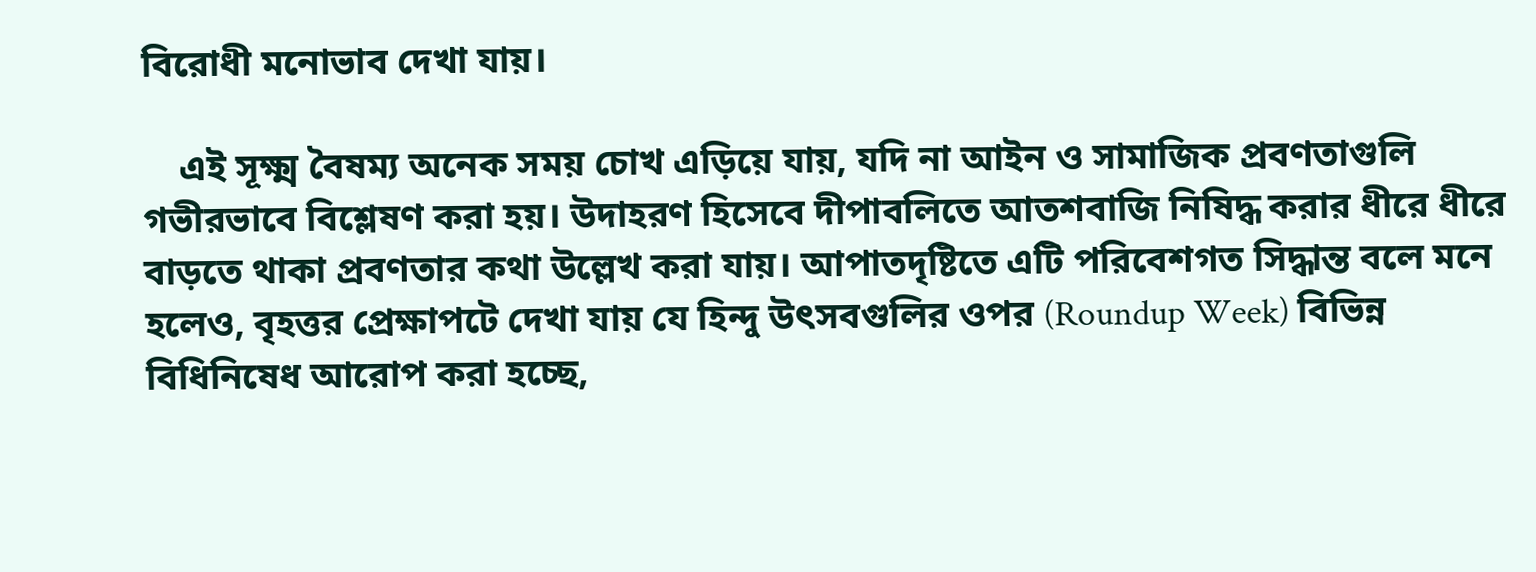বিরোধী মনোভাব দেখা যায়।

    এই সূক্ষ্ম বৈষম্য অনেক সময় চোখ এড়িয়ে যায়, যদি না আইন ও সামাজিক প্রবণতাগুলি গভীরভাবে বিশ্লেষণ করা হয়। উদাহরণ হিসেবে দীপাবলিতে আতশবাজি নিষিদ্ধ করার ধীরে ধীরে বাড়তে থাকা প্রবণতার কথা উল্লেখ করা যায়। আপাতদৃষ্টিতে এটি পরিবেশগত সিদ্ধান্ত বলে মনে হলেও, বৃহত্তর প্রেক্ষাপটে দেখা যায় যে হিন্দু উৎসবগুলির ওপর (Roundup Week) বিভিন্ন বিধিনিষেধ আরোপ করা হচ্ছে,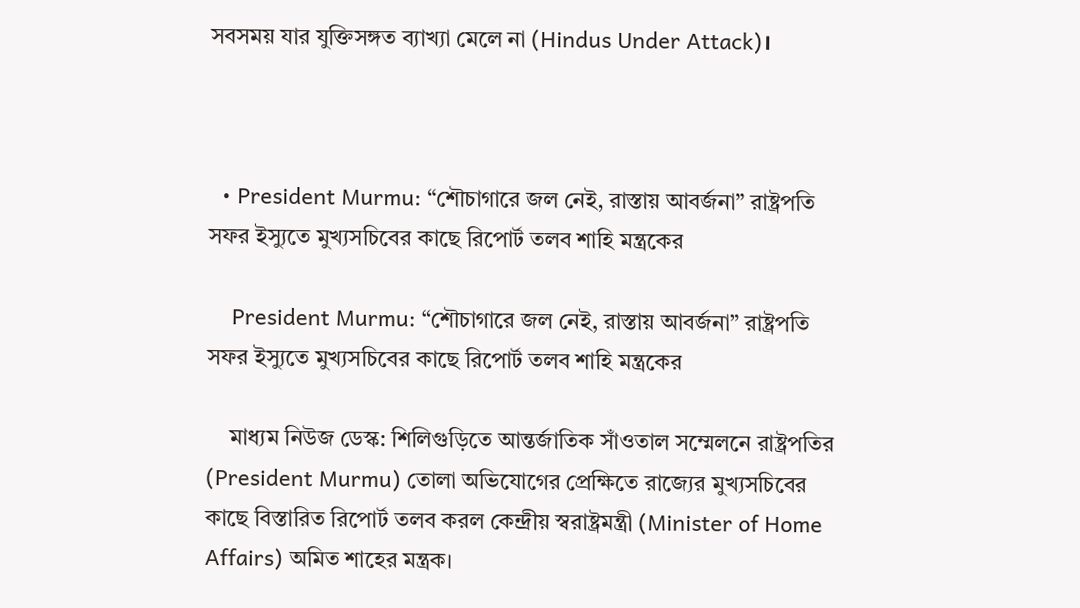সবসময় যার যুক্তিসঙ্গত ব্যাখ্যা মেলে না (Hindus Under Attack)।



  • President Murmu: “শৌচাগারে জল নেই, রাস্তায় আবর্জনা” রাষ্ট্রপতি সফর ইস্যুতে মুখ্যসচিবের কাছে রিপোর্ট তলব শাহি মন্ত্রকের

    President Murmu: “শৌচাগারে জল নেই, রাস্তায় আবর্জনা” রাষ্ট্রপতি সফর ইস্যুতে মুখ্যসচিবের কাছে রিপোর্ট তলব শাহি মন্ত্রকের

    মাধ্যম নিউজ ডেস্ক: শিলিগুড়িতে আন্তর্জাতিক সাঁওতাল সম্মেলনে রাষ্ট্রপতির (President Murmu) তোলা অভিযোগের প্রেক্ষিতে রাজ্যের মুখ্যসচিবের কাছে বিস্তারিত রিপোর্ট তলব করল কেন্দ্রীয় স্বরাষ্ট্রমন্ত্রী (Minister of Home Affairs) অমিত শাহের মন্ত্রক।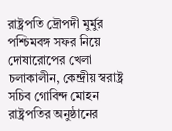রাষ্ট্রপতি দ্রৌপদী মুর্মুর পশ্চিমবঙ্গ সফর নিয়ে দোষারোপের খেলা চলাকালীন, কেন্দ্রীয় স্বরাষ্ট্র সচিব গোবিন্দ মোহন রাষ্ট্রপতির অনুষ্ঠানের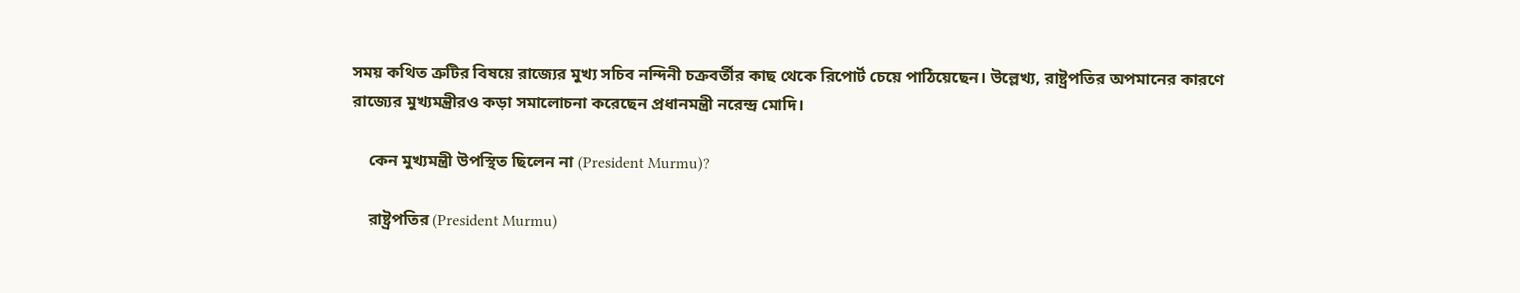সময় কথিত ত্রুটির বিষয়ে রাজ্যের মুখ্য সচিব নন্দিনী চক্রবর্তীর কাছ থেকে রিপোর্ট চেয়ে পাঠিয়েছেন। উল্লেখ্য, রাষ্ট্রপতির অপমানের কারণে রাজ্যের মুখ্যমন্ত্রীরও কড়া সমালোচনা করেছেন প্রধানমন্ত্রী নরেন্দ্র মোদি।

    কেন মুখ্যমন্ত্রী উপস্থিত ছিলেন না (President Murmu)?

    রাষ্ট্রপতির (President Murmu)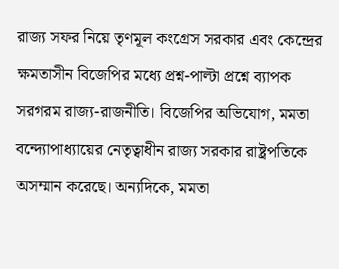রাজ্য সফর নিয়ে তৃণমূল কংগ্রেস সরকার এবং কেন্দ্রের ক্ষমতাসীন বিজেপির মধ্যে প্রশ্ন-পাল্টা প্রশ্নে ব্যাপক সরগরম রাজ্য-রাজনীতি। বিজেপির অভিযোগ, মমতা বন্দ্যোপাধ্যায়ের নেতৃত্বাধীন রাজ্য সরকার রাষ্ট্রপতিকে অসম্মান করেছে। অন্যদিকে, মমতা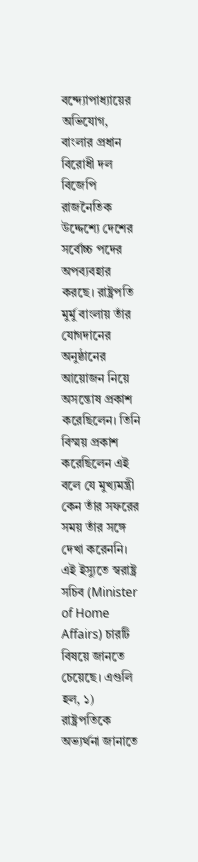বন্দ্যোপাধ্যায়ের অভিযোগ, বাংলার প্রধান বিরোধী দল বিজেপি রাজনৈতিক উদ্দেশ্যে দেশের সর্বোচ্চ পদের অপব্যবহার করছে। রাষ্ট্রপতি মুর্মু বাংলায় তাঁর যোগদানের অনুষ্ঠানের আয়োজন নিয়ে অসন্তোষ প্রকাশ করেছিলেন। তিনি বিস্ময় প্রকাশ করেছিলেন এই বলে যে মুখ্যমন্ত্রী কেন তাঁর সফরের সময় তাঁর সঙ্গে দেখা করেননি। এই ইস্যুতে স্বরাষ্ট্র সচিব (Minister of Home Affairs) চারটি বিষয়ে জানতে চেয়েছে। এগুলি হল, ১) রাষ্ট্রপতিকে অভ্যর্থনা জানাতে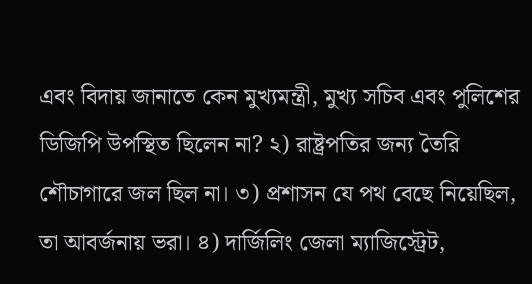এবং বিদায় জানাতে কেন মুখ্যমন্ত্রী, মুখ্য সচিব এবং পুলিশের ডিজিপি উপস্থিত ছিলেন না? ২) রাষ্ট্রপতির জন্য তৈরি শৌচাগারে জল ছিল না। ৩) প্রশাসন যে পথ বেছে নিয়েছিল, তা আবর্জনায় ভরা। ৪) দার্জিলিং জেলা ম্যাজিস্ট্রেট,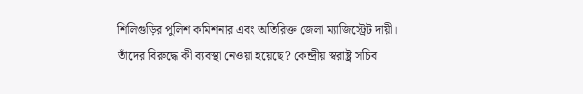শিলিগুড়ির পুলিশ কমিশনার এবং অতিরিক্ত জেলা ম্যাজিস্ট্রেট দায়ী। তাঁদের বিরুদ্ধে কী ব্যবস্থা নেওয়া হয়েছে? কেন্দ্রীয় স্বরাষ্ট্র সচিব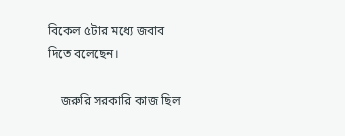বিকেল ৫টার মধ্যে জবাব দিতে বলেছেন।

    জরুরি সরকারি কাজ ছিল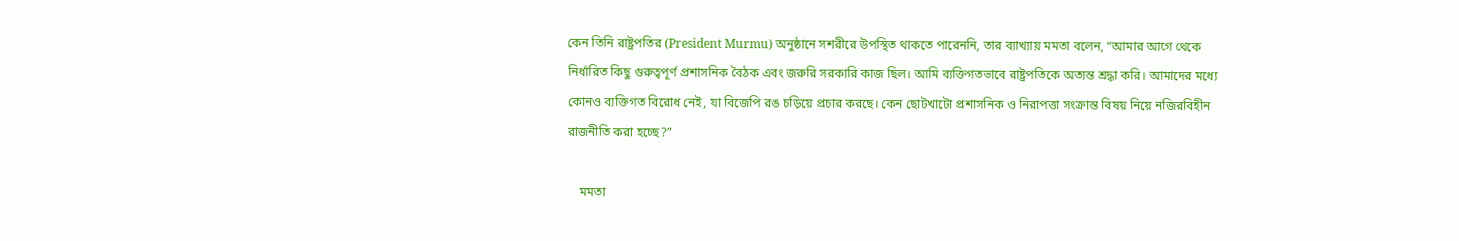কেন তিনি রাষ্ট্রপতির (President Murmu) অনুষ্ঠানে সশরীরে উপস্থিত থাকতে পারেননি, তার ব্যাখ্যায় মমতা বলেন, “আমার আগে থেকে নির্ধারিত কিছু গুরুত্বপূর্ণ প্রশাসনিক বৈঠক এবং জরুরি সরকারি কাজ ছিল। আমি ব্যক্তিগতভাবে রাষ্ট্রপতিকে অত্যন্ত শ্রদ্ধা করি। আমাদের মধ্যে কোনও ব্যক্তিগত বিরোধ নেই, যা বিজেপি রঙ চড়িয়ে প্রচার করছে। কেন ছোটখাটো প্রশাসনিক ও নিরাপত্তা সংক্রান্ত বিষয় নিয়ে নজিরবিহীন রাজনীতি করা হচ্ছে?”

    মমতা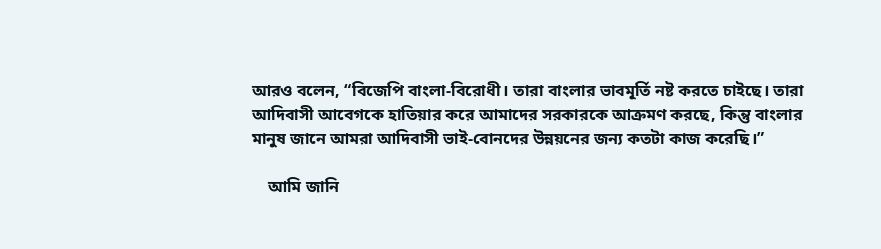আরও বলেন, “বিজেপি বাংলা-বিরোধী। তারা বাংলার ভাবমূর্তি নষ্ট করতে চাইছে। তারা আদিবাসী আবেগকে হাতিয়ার করে আমাদের সরকারকে আক্রমণ করছে, কিন্তু বাংলার মানুষ জানে আমরা আদিবাসী ভাই-বোনদের উন্নয়নের জন্য কতটা কাজ করেছি।”

    আমি জানি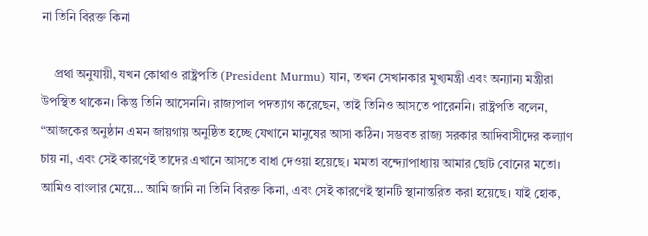না তিনি বিরক্ত কিনা

    প্রথা অনুযায়ী, যখন কোথাও রাষ্ট্রপতি (President Murmu) যান, তখন সেখানকার মুখ্যমন্ত্রী এবং অন্যান্য মন্ত্রীরা উপস্থিত থাকেন। কিন্তু তিনি আসেননি। রাজ্যপাল পদত্যাগ করেছেন, তাই তিনিও আসতে পারেননি। রাষ্ট্রপতি বলেন, “আজকের অনুষ্ঠান এমন জায়গায় অনুষ্ঠিত হচ্ছে যেখানে মানুষের আসা কঠিন। সম্ভবত রাজ্য সরকার আদিবাসীদের কল্যাণ চায় না, এবং সেই কারণেই তাদের এখানে আসতে বাধা দেওয়া হয়েছে। মমতা বন্দ্যোপাধ্যায় আমার ছোট বোনের মতো। আমিও বাংলার মেয়ে… আমি জানি না তিনি বিরক্ত কিনা, এবং সেই কারণেই স্থানটি স্থানান্তরিত করা হয়েছে। যাই হোক,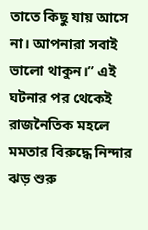তাতে কিছু যায় আসে না। আপনারা সবাই ভালো থাকুন।” এই ঘটনার পর থেকেই রাজনৈতিক মহলে মমতার বিরুদ্ধে নিন্দার ঝড় শুরু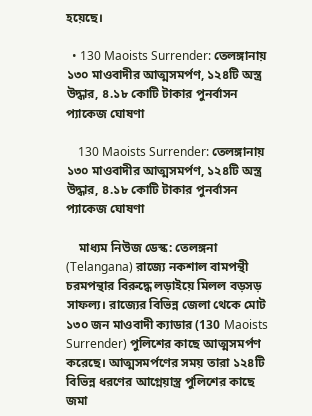হয়েছে।

  • 130 Maoists Surrender: তেলঙ্গানায় ১৩০ মাওবাদীর আত্মসমর্পণ, ১২৪টি অস্ত্র উদ্ধার, ৪.১৮ কোটি টাকার পুনর্বাসন প্যাকেজ ঘোষণা

    130 Maoists Surrender: তেলঙ্গানায় ১৩০ মাওবাদীর আত্মসমর্পণ, ১২৪টি অস্ত্র উদ্ধার, ৪.১৮ কোটি টাকার পুনর্বাসন প্যাকেজ ঘোষণা

    মাধ্যম নিউজ ডেস্ক: তেলঙ্গনা (Telangana) রাজ্যে নকশাল বামপন্থী চরমপন্থার বিরুদ্ধে লড়াইয়ে মিলল বড়সড় সাফল্য। রাজ্যের বিভিন্ন জেলা থেকে মোট ১৩০ জন মাওবাদী ক্যাডার (130 Maoists Surrender) পুলিশের কাছে আত্মসমর্পণ করেছে। আত্মসমর্পণের সময় তারা ১২৪টি বিভিন্ন ধরণের আগ্নেয়াস্ত্র পুলিশের কাছে জমা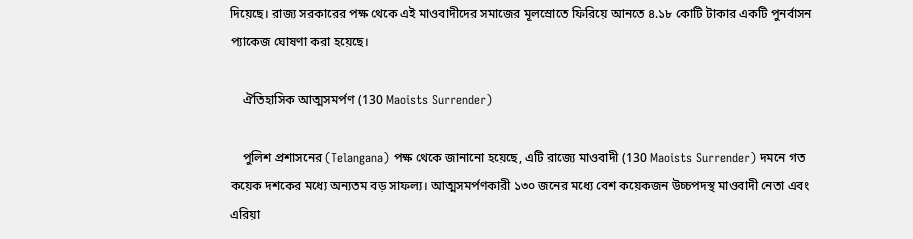দিয়েছে। রাজ্য সরকারের পক্ষ থেকে এই মাওবাদীদের সমাজের মূলস্রোতে ফিরিয়ে আনতে ৪.১৮ কোটি টাকার একটি পুনর্বাসন প্যাকেজ ঘোষণা করা হয়েছে।

    ঐতিহাসিক আত্মসমর্পণ (130 Maoists Surrender)

    পুলিশ প্রশাসনের (Telangana) পক্ষ থেকে জানানো হয়েছে, এটি রাজ্যে মাওবাদী (130 Maoists Surrender) দমনে গত কয়েক দশকের মধ্যে অন্যতম বড় সাফল্য। আত্মসমর্পণকারী ১৩০ জনের মধ্যে বেশ কয়েকজন উচ্চপদস্থ মাওবাদী নেতা এবং এরিয়া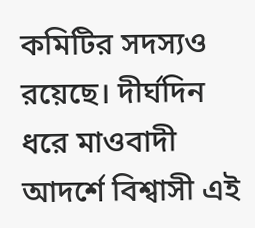কমিটির সদস্যও রয়েছে। দীর্ঘদিন ধরে মাওবাদী আদর্শে বিশ্বাসী এই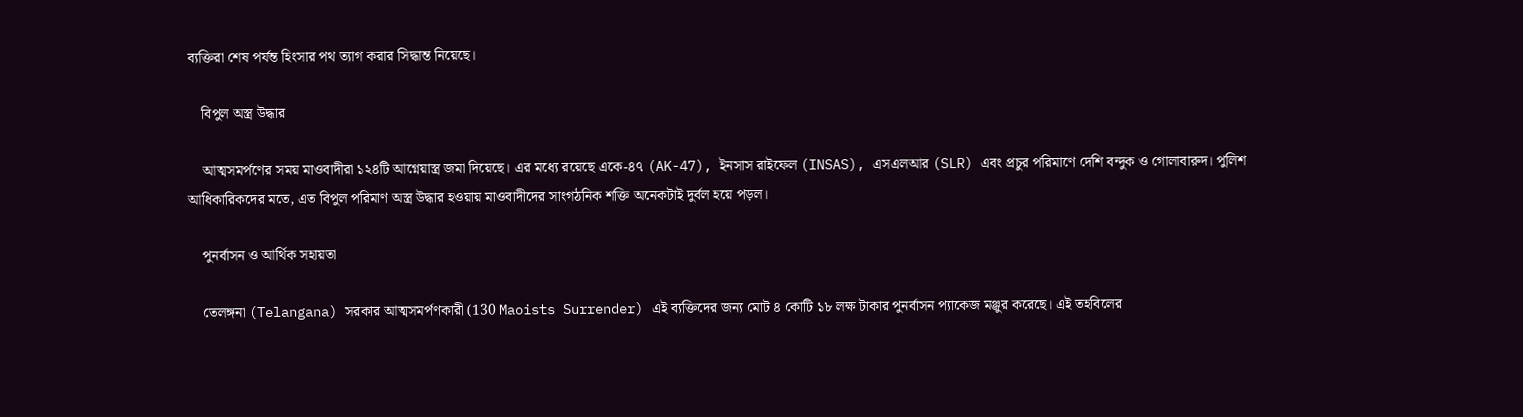ব্যক্তিরা শেষ পর্যন্ত হিংসার পথ ত্যাগ করার সিদ্ধান্ত নিয়েছে।

    বিপুল অস্ত্র উদ্ধার

    আত্মসমর্পণের সময় মাওবাদীরা ১২৪টি আগ্নেয়াস্ত্র জমা দিয়েছে। এর মধ্যে রয়েছে একে-৪৭ (AK-47), ইনসাস রাইফেল (INSAS), এসএলআর (SLR) এবং প্রচুর পরিমাণে দেশি বন্দুক ও গোলাবারুদ। পুলিশ আধিকারিকদের মতে, এত বিপুল পরিমাণ অস্ত্র উদ্ধার হওয়ায় মাওবাদীদের সাংগঠনিক শক্তি অনেকটাই দুর্বল হয়ে পড়ল।

    পুনর্বাসন ও আর্থিক সহায়তা

    তেলঙ্গনা (Telangana) সরকার আত্মসমর্পণকারী (130 Maoists Surrender) এই ব্যক্তিদের জন্য মোট ৪ কোটি ১৮ লক্ষ টাকার পুনর্বাসন প্যাকেজ মঞ্জুর করেছে। এই তহবিলের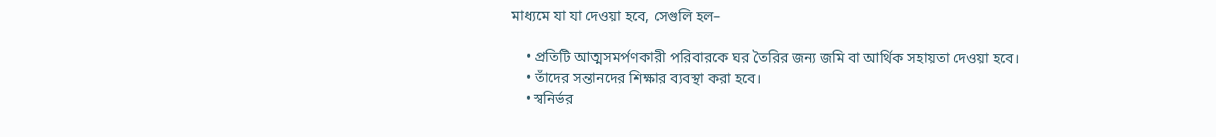মাধ্যমে যা যা দেওয়া হবে, সেগুলি হল–

    • প্রতিটি আত্মসমর্পণকারী পরিবারকে ঘর তৈরির জন্য জমি বা আর্থিক সহায়তা দেওয়া হবে।
    • তাঁদের সন্তানদের শিক্ষার ব্যবস্থা করা হবে।
    • স্বনির্ভর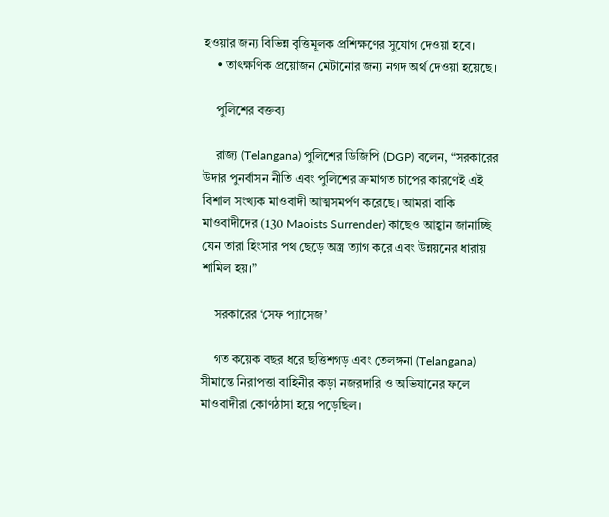হওয়ার জন্য বিভিন্ন বৃত্তিমূলক প্রশিক্ষণের সুযোগ দেওয়া হবে।
    • তাৎক্ষণিক প্রয়োজন মেটানোর জন্য নগদ অর্থ দেওয়া হয়েছে।

    পুলিশের বক্তব্য

    রাজ্য (Telangana) পুলিশের ডিজিপি (DGP) বলেন, “সরকারের উদার পুনর্বাসন নীতি এবং পুলিশের ক্রমাগত চাপের কারণেই এই বিশাল সংখ্যক মাওবাদী আত্মসমর্পণ করেছে। আমরা বাকি মাওবাদীদের (130 Maoists Surrender) কাছেও আহ্বান জানাচ্ছি যেন তারা হিংসার পথ ছেড়ে অস্ত্র ত্যাগ করে এবং উন্নয়নের ধারায় শামিল হয়।”

    সরকারের ‘সেফ প্যাসেজ’

    গত কয়েক বছর ধরে ছত্তিশগড় এবং তেলঙ্গনা (Telangana) সীমান্তে নিরাপত্তা বাহিনীর কড়া নজরদারি ও অভিযানের ফলে মাওবাদীরা কোণঠাসা হয়ে পড়েছিল।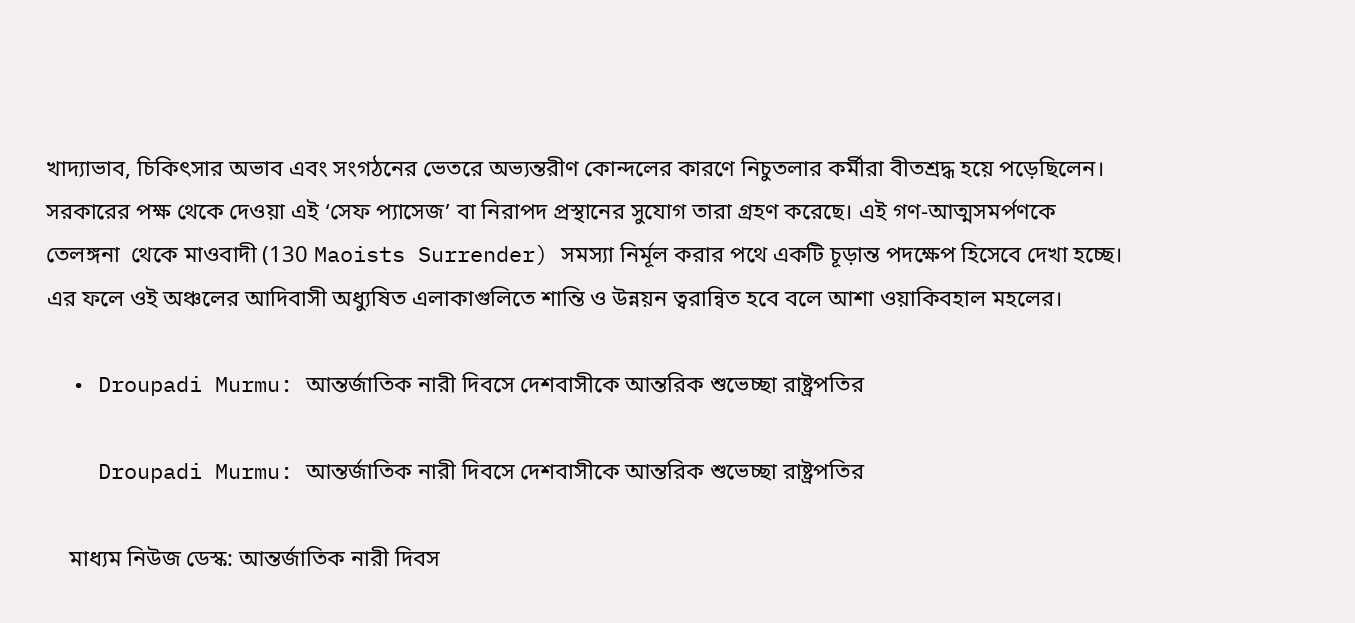খাদ্যাভাব, চিকিৎসার অভাব এবং সংগঠনের ভেতরে অভ্যন্তরীণ কোন্দলের কারণে নিচুতলার কর্মীরা বীতশ্রদ্ধ হয়ে পড়েছিলেন। সরকারের পক্ষ থেকে দেওয়া এই ‘সেফ প্যাসেজ’ বা নিরাপদ প্রস্থানের সুযোগ তারা গ্রহণ করেছে। এই গণ-আত্মসমর্পণকে তেলঙ্গনা  থেকে মাওবাদী (130 Maoists Surrender) সমস্যা নির্মূল করার পথে একটি চূড়ান্ত পদক্ষেপ হিসেবে দেখা হচ্ছে। এর ফলে ওই অঞ্চলের আদিবাসী অধ্যুষিত এলাকাগুলিতে শান্তি ও উন্নয়ন ত্বরান্বিত হবে বলে আশা ওয়াকিবহাল মহলের।

  • Droupadi Murmu: আন্তর্জাতিক নারী দিবসে দেশবাসীকে আন্তরিক শুভেচ্ছা রাষ্ট্রপতির

    Droupadi Murmu: আন্তর্জাতিক নারী দিবসে দেশবাসীকে আন্তরিক শুভেচ্ছা রাষ্ট্রপতির

    মাধ্যম নিউজ ডেস্ক: আন্তর্জাতিক নারী দিবস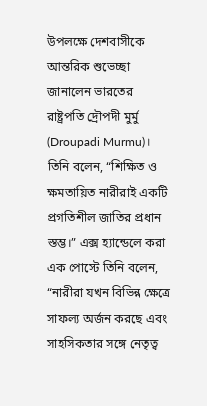উপলক্ষে দেশবাসীকে আন্তরিক শুভেচ্ছা জানালেন ভারতের রাষ্ট্রপতি দ্রৌপদী মুর্মু (Droupadi Murmu)। তিনি বলেন, “শিক্ষিত ও ক্ষমতায়িত নারীরাই একটি প্রগতিশীল জাতির প্রধান স্তম্ভ।” এক্স হ্যান্ডেলে করা এক পোস্টে তিনি বলেন, “নারীরা যখন বিভিন্ন ক্ষেত্রে সাফল্য অর্জন করছে এবং সাহসিকতার সঙ্গে নেতৃত্ব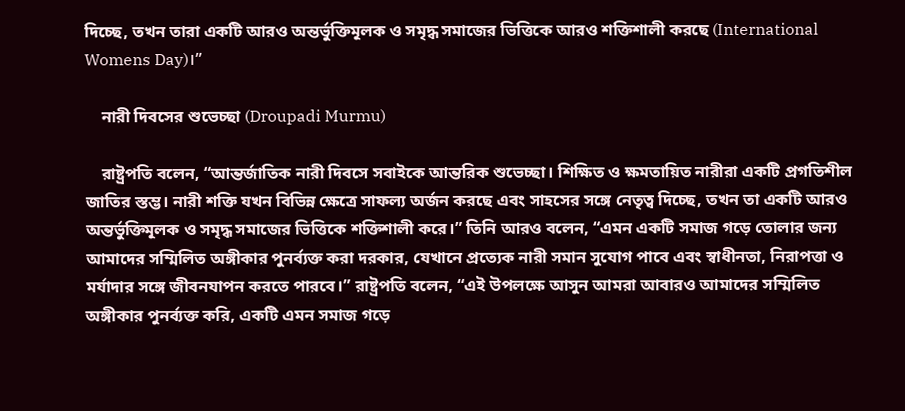দিচ্ছে, তখন তারা একটি আরও অন্তর্ভুক্তিমূলক ও সমৃদ্ধ সমাজের ভিত্তিকে আরও শক্তিশালী করছে (International Womens Day)।”

    নারী দিবসের শুভেচ্ছা (Droupadi Murmu)

    রাষ্ট্রপতি বলেন, “আন্তর্জাতিক নারী দিবসে সবাইকে আন্তরিক শুভেচ্ছা। শিক্ষিত ও ক্ষমতায়িত নারীরা একটি প্রগতিশীল জাতির স্তম্ভ। নারী শক্তি যখন বিভিন্ন ক্ষেত্রে সাফল্য অর্জন করছে এবং সাহসের সঙ্গে নেতৃত্ব দিচ্ছে, তখন তা একটি আরও অন্তর্ভুক্তিমূলক ও সমৃদ্ধ সমাজের ভিত্তিকে শক্তিশালী করে।” তিনি আরও বলেন, “এমন একটি সমাজ গড়ে তোলার জন্য আমাদের সম্মিলিত অঙ্গীকার পুনর্ব্যক্ত করা দরকার, যেখানে প্রত্যেক নারী সমান সুযোগ পাবে এবং স্বাধীনতা, নিরাপত্তা ও মর্যাদার সঙ্গে জীবনযাপন করতে পারবে।” রাষ্ট্রপতি বলেন, “এই উপলক্ষে আসুন আমরা আবারও আমাদের সম্মিলিত অঙ্গীকার পুনর্ব্যক্ত করি, একটি এমন সমাজ গড়ে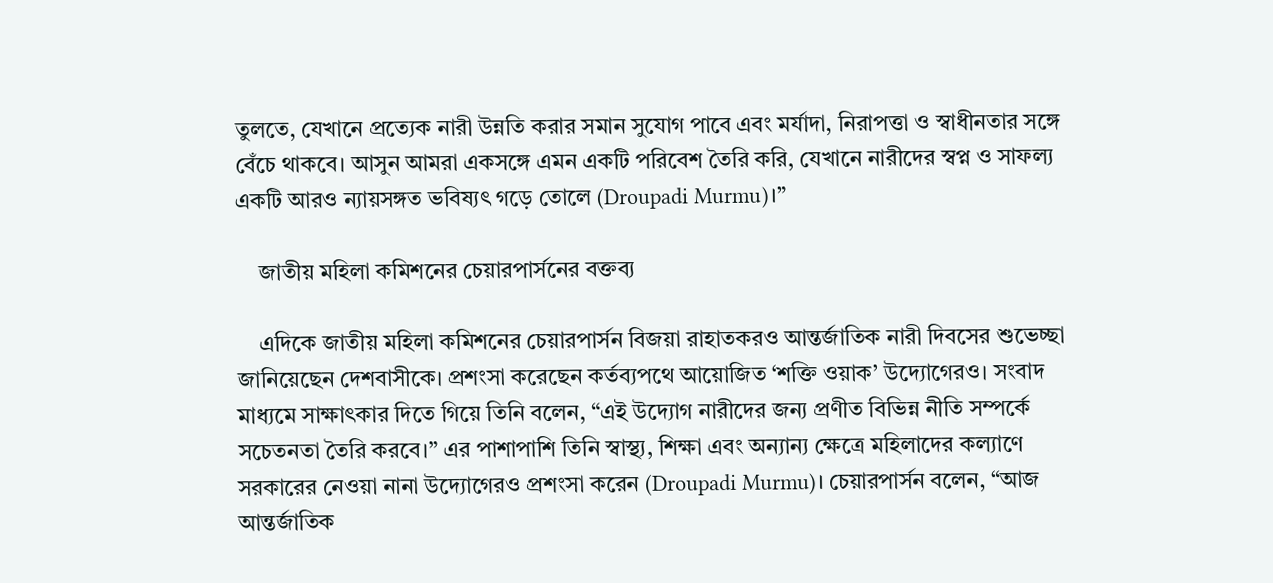তুলতে, যেখানে প্রত্যেক নারী উন্নতি করার সমান সুযোগ পাবে এবং মর্যাদা, নিরাপত্তা ও স্বাধীনতার সঙ্গে বেঁচে থাকবে। আসুন আমরা একসঙ্গে এমন একটি পরিবেশ তৈরি করি, যেখানে নারীদের স্বপ্ন ও সাফল্য একটি আরও ন্যায়সঙ্গত ভবিষ্যৎ গড়ে তোলে (Droupadi Murmu)।”

    জাতীয় মহিলা কমিশনের চেয়ারপার্সনের বক্তব্য

    এদিকে জাতীয় মহিলা কমিশনের চেয়ারপার্সন বিজয়া রাহাতকরও আন্তর্জাতিক নারী দিবসের শুভেচ্ছা জানিয়েছেন দেশবাসীকে। প্রশংসা করেছেন কর্তব্যপথে আয়োজিত ‘শক্তি ওয়াক’ উদ্যোগেরও। সংবাদ মাধ্যমে সাক্ষাৎকার দিতে গিয়ে তিনি বলেন, “এই উদ্যোগ নারীদের জন্য প্রণীত বিভিন্ন নীতি সম্পর্কে সচেতনতা তৈরি করবে।” এর পাশাপাশি তিনি স্বাস্থ্য, শিক্ষা এবং অন্যান্য ক্ষেত্রে মহিলাদের কল্যাণে সরকারের নেওয়া নানা উদ্যোগেরও প্রশংসা করেন (Droupadi Murmu)। চেয়ারপার্সন বলেন, “আজ আন্তর্জাতিক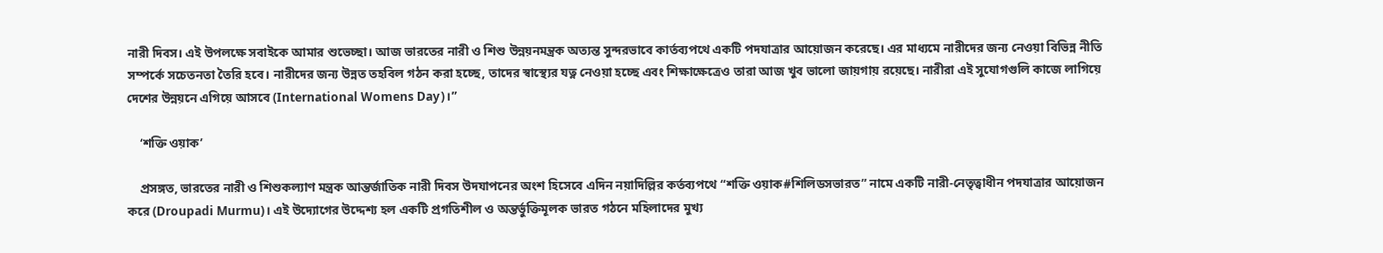নারী দিবস। এই উপলক্ষে সবাইকে আমার শুভেচ্ছা। আজ ভারতের নারী ও শিশু উন্নয়নমন্ত্রক অত্যন্ত সুন্দরভাবে কার্তব্যপথে একটি পদযাত্রার আয়োজন করেছে। এর মাধ্যমে নারীদের জন্য নেওয়া বিভিন্ন নীতি সম্পর্কে সচেতনতা তৈরি হবে। নারীদের জন্য উন্নত তহবিল গঠন করা হচ্ছে, তাদের স্বাস্থ্যের যত্ন নেওয়া হচ্ছে এবং শিক্ষাক্ষেত্রেও তারা আজ খুব ভালো জায়গায় রয়েছে। নারীরা এই সুযোগগুলি কাজে লাগিয়ে দেশের উন্নয়নে এগিয়ে আসবে (International Womens Day)।”

    ‘শক্তি ওয়াক’

    প্রসঙ্গত, ভারতের নারী ও শিশুকল্যাণ মন্ত্রক আন্তর্জাতিক নারী দিবস উদযাপনের অংশ হিসেবে এদিন নয়াদিল্লির কর্তব্যপথে “শক্তি ওয়াক#শিলিডসভারত” নামে একটি নারী-নেতৃত্বাধীন পদযাত্রার আয়োজন করে (Droupadi Murmu)। এই উদ্যোগের উদ্দেশ্য হল একটি প্রগতিশীল ও অন্তর্ভুক্তিমূলক ভারত গঠনে মহিলাদের মুখ্য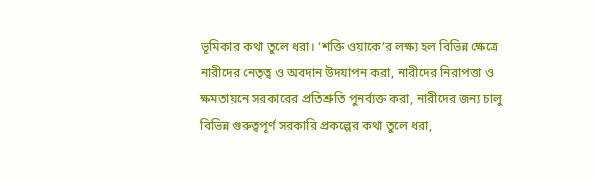ভূমিকার কথা তুলে ধরা। ‘শক্তি ওয়াকে’র লক্ষ্য হল বিভিন্ন ক্ষেত্রে নারীদের নেতৃত্ব ও অবদান উদযাপন করা, নারীদের নিরাপত্তা ও ক্ষমতায়নে সরকারের প্রতিশ্রুতি পুনর্ব্যক্ত করা, নারীদের জন্য চালু বিভিন্ন গুরুত্বপূর্ণ সরকারি প্রকল্পের কথা তুলে ধরা,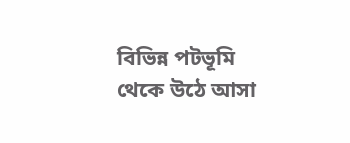বিভিন্ন পটভূমি থেকে উঠে আসা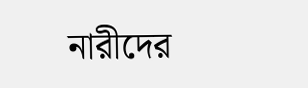নারীদের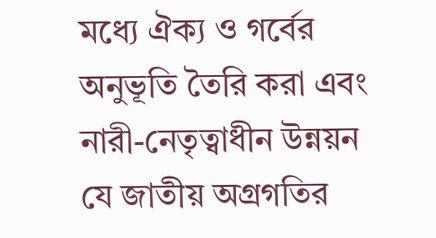মধ্যে ঐক্য ও গর্বের অনুভূতি তৈরি করা এবং নারী-নেতৃত্বাধীন উন্নয়ন যে জাতীয় অগ্রগতির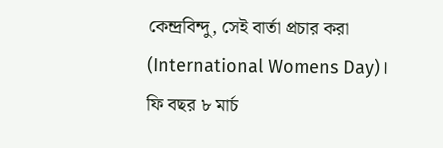কেন্দ্রবিন্দু, সেই বার্তা প্রচার করা (International Womens Day)। ফি বছর ৮ মার্চ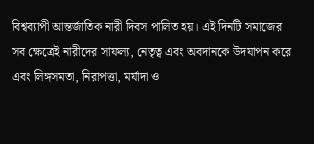বিশ্বব্যাপী আন্তর্জাতিক নারী দিবস পালিত হয়। এই দিনটি সমাজের সব ক্ষেত্রেই নারীদের সাফল্য, নেতৃত্ব এবং অবদানকে উদযাপন করে এবং লিঙ্গসমতা, নিরাপত্তা, মর্যাদা ও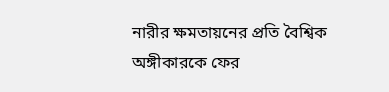নারীর ক্ষমতায়নের প্রতি বৈশ্বিক অঙ্গীকারকে ফের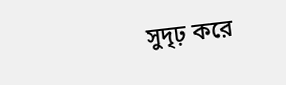সুদৃঢ় করে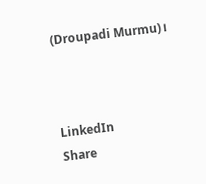(Droupadi Murmu)।



LinkedIn
Share